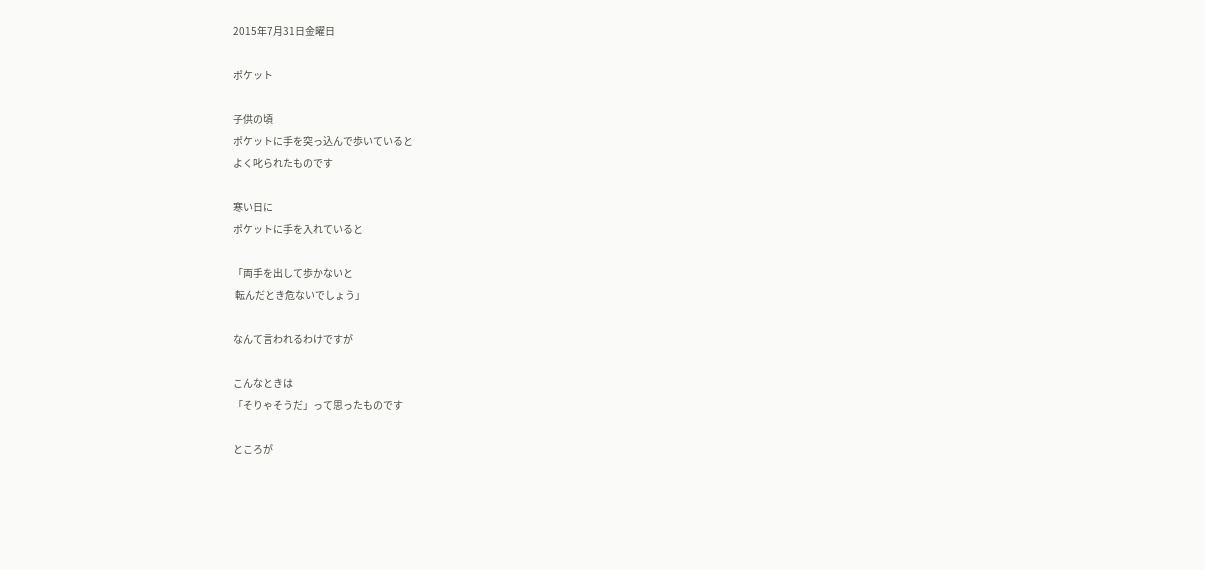2015年7月31日金曜日

ポケット

子供の頃
ポケットに手を突っ込んで歩いていると
よく叱られたものです

寒い日に
ポケットに手を入れていると

「両手を出して歩かないと
 転んだとき危ないでしょう」

なんて言われるわけですが

こんなときは
「そりゃそうだ」って思ったものです

ところが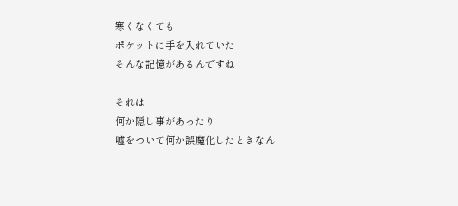寒くなくても
ポケットに手を入れていた
そんな記憶があるんですね

それは
何か隠し事があったり
嘘をついて何か誤魔化したときなん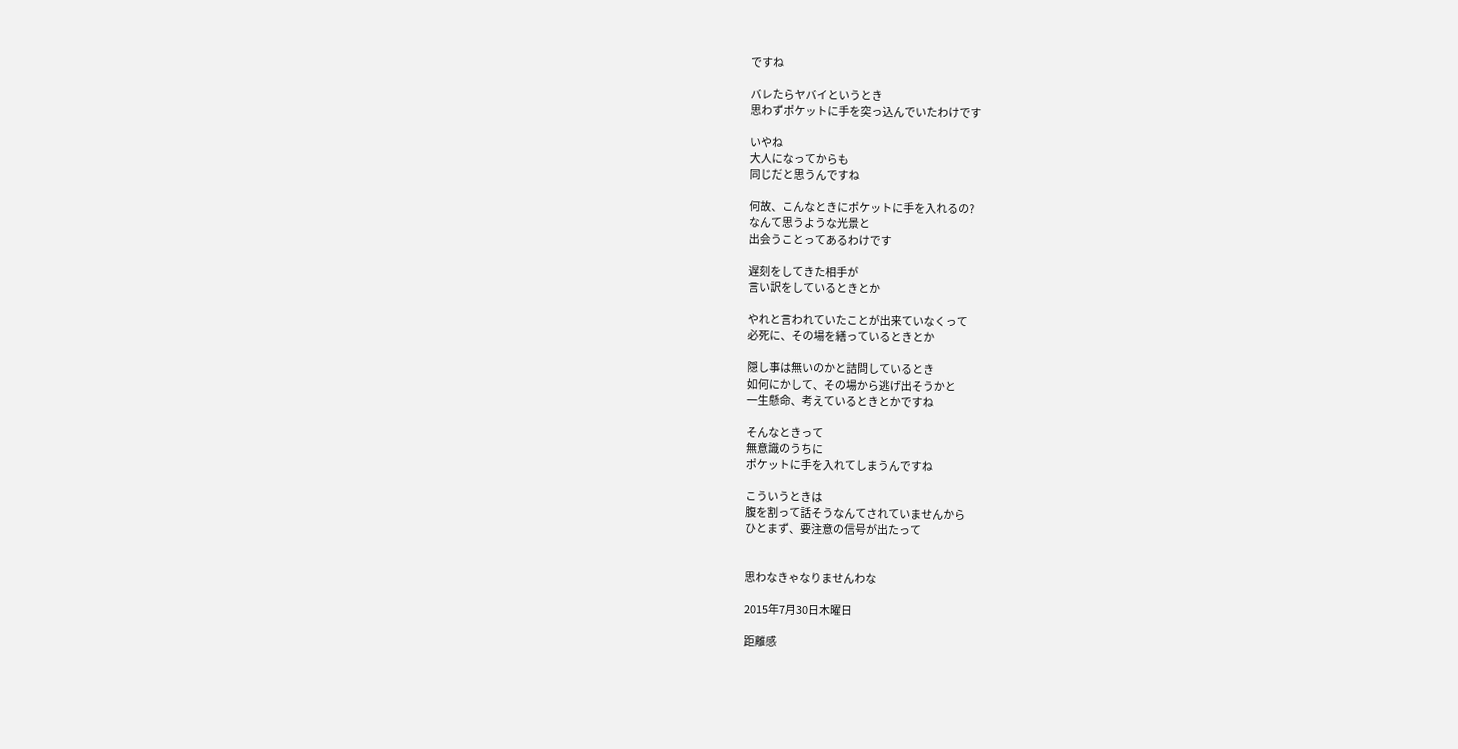ですね

バレたらヤバイというとき
思わずポケットに手を突っ込んでいたわけです

いやね
大人になってからも
同じだと思うんですね

何故、こんなときにポケットに手を入れるの?
なんて思うような光景と
出会うことってあるわけです

遅刻をしてきた相手が
言い訳をしているときとか

やれと言われていたことが出来ていなくって
必死に、その場を繕っているときとか

隠し事は無いのかと詰問しているとき
如何にかして、その場から逃げ出そうかと
一生懸命、考えているときとかですね

そんなときって
無意識のうちに
ポケットに手を入れてしまうんですね

こういうときは
腹を割って話そうなんてされていませんから
ひとまず、要注意の信号が出たって


思わなきゃなりませんわな

2015年7月30日木曜日

距離感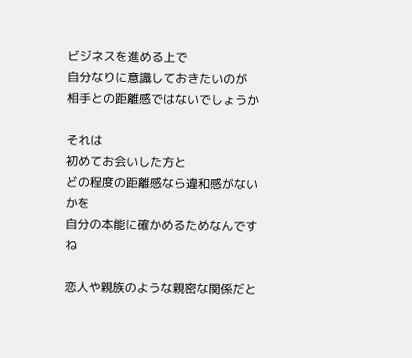ビジネスを進める上で
自分なりに意識しておきたいのが
相手との距離感ではないでしょうか

それは
初めてお会いした方と
どの程度の距離感なら違和感がないかを
自分の本能に確かめるためなんですね

恋人や親族のような親密な関係だと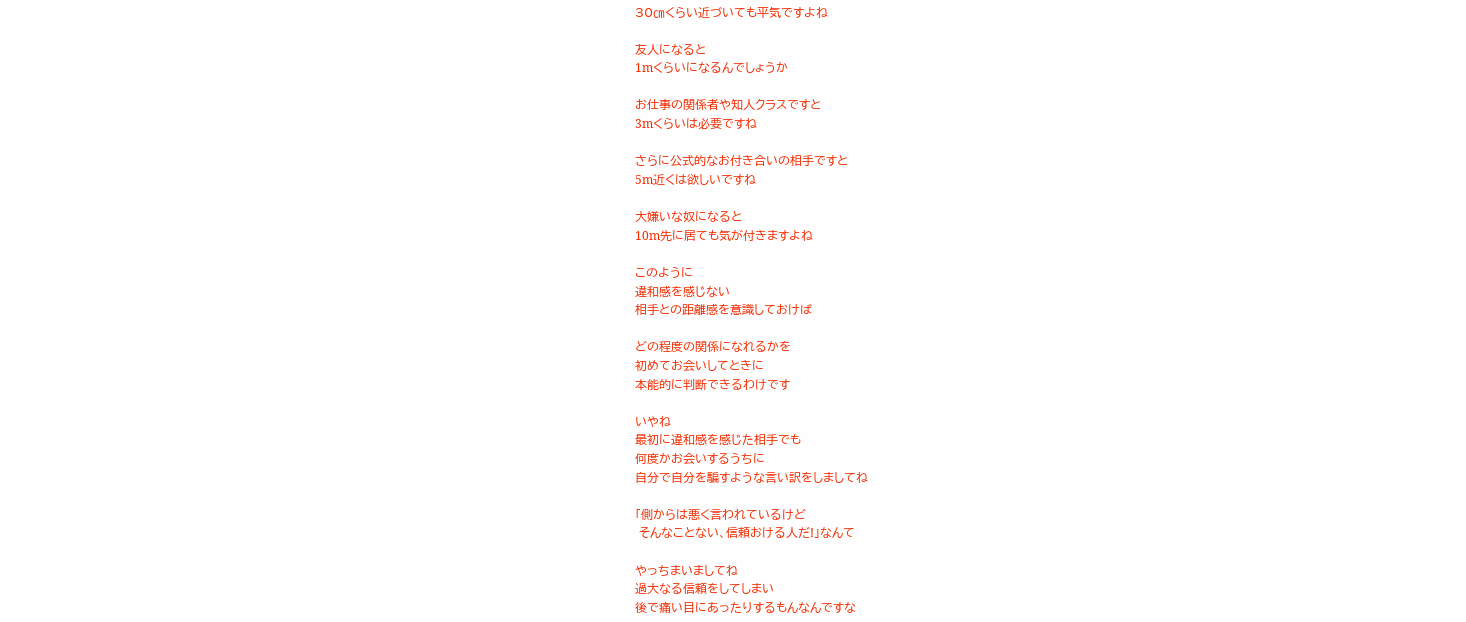30㎝くらい近づいても平気ですよね

友人になると
1mくらいになるんでしょうか

お仕事の関係者や知人クラスですと
3mくらいは必要ですね

さらに公式的なお付き合いの相手ですと
5m近くは欲しいですね

大嫌いな奴になると
10m先に居ても気が付きますよね

このように
違和感を感じない
相手との距離感を意識しておけば

どの程度の関係になれるかを
初めてお会いしてときに
本能的に判断できるわけです

いやね
最初に違和感を感じた相手でも
何度かお会いするうちに
自分で自分を騙すような言い訳をしましてね

「側からは悪く言われているけど
 そんなことない、信頼おける人だ!」なんて

やっちまいましてね
過大なる信頼をしてしまい
後で痛い目にあったりするもんなんですな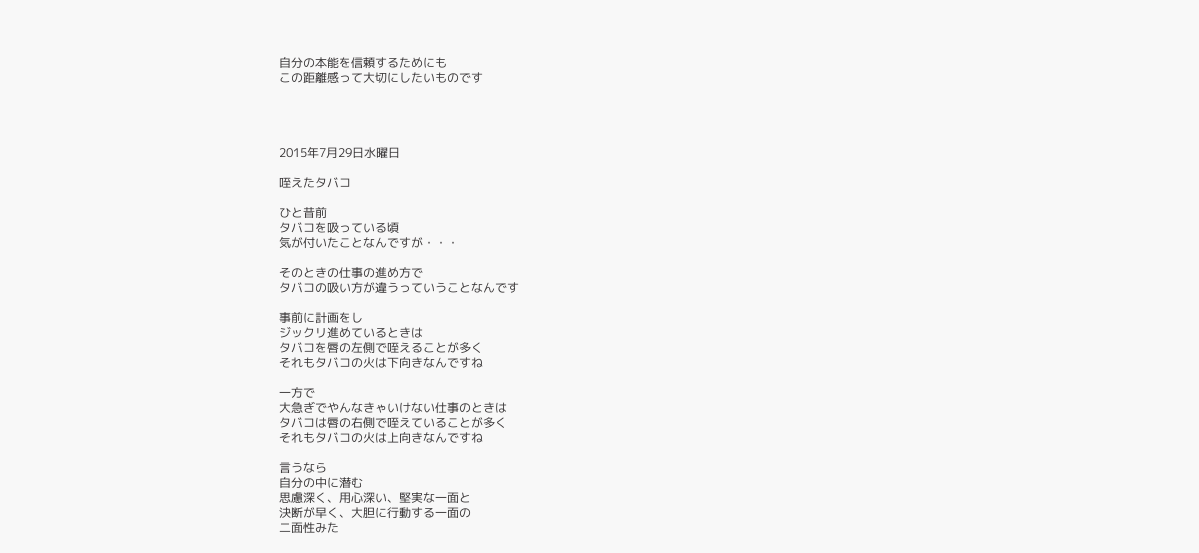自分の本能を信頼するためにも
この距離感って大切にしたいものです




2015年7月29日水曜日

咥えたタバコ

ひと昔前
タバコを吸っている頃
気が付いたことなんですが・・・

そのときの仕事の進め方で
タバコの吸い方が違うっていうことなんです

事前に計画をし
ジックリ進めているときは
タバコを唇の左側で咥えることが多く
それもタバコの火は下向きなんですね

一方で
大急ぎでやんなきゃいけない仕事のときは
タバコは唇の右側で咥えていることが多く
それもタバコの火は上向きなんですね

言うなら
自分の中に潜む
思慮深く、用心深い、堅実な一面と
決断が早く、大胆に行動する一面の
二面性みた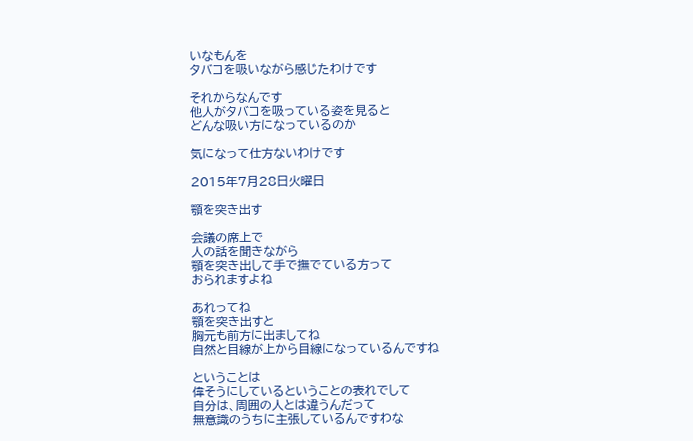いなもんを
タバコを吸いながら感じたわけです

それからなんです
他人がタバコを吸っている姿を見ると
どんな吸い方になっているのか

気になって仕方ないわけです

2015年7月28日火曜日

顎を突き出す

会議の席上で
人の話を聞きながら
顎を突き出して手で撫でている方って
おられますよね

あれってね
顎を突き出すと
胸元も前方に出ましてね
自然と目線が上から目線になっているんですね

ということは
偉そうにしているということの表れでして
自分は、周囲の人とは違うんだって
無意識のうちに主張しているんですわな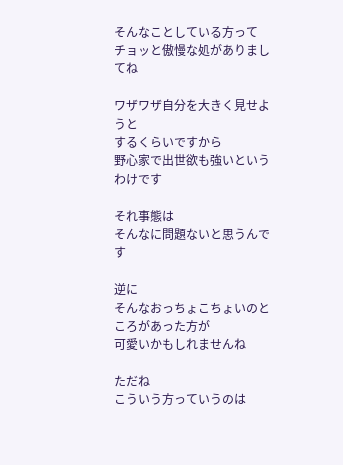そんなことしている方って
チョッと傲慢な処がありましてね

ワザワザ自分を大きく見せようと
するくらいですから
野心家で出世欲も強いというわけです

それ事態は
そんなに問題ないと思うんです

逆に
そんなおっちょこちょいのところがあった方が
可愛いかもしれませんね

ただね
こういう方っていうのは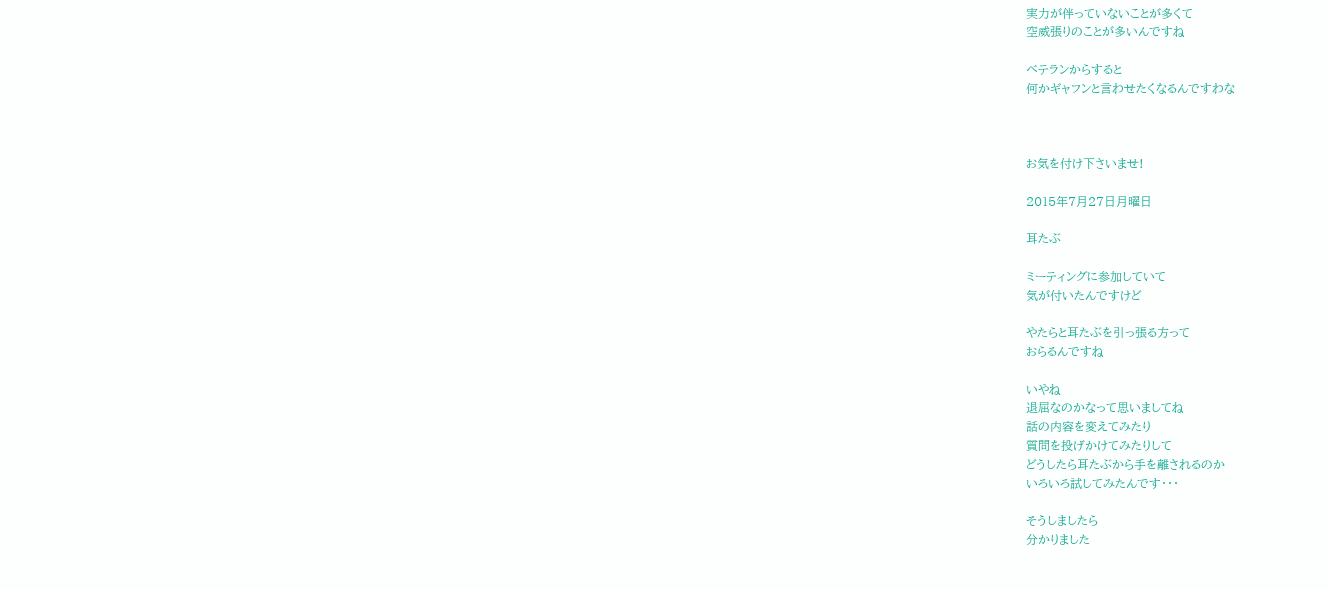実力が伴っていないことが多くて
空威張りのことが多いんですね

ベテランからすると
何かギャフンと言わせたくなるんですわな



お気を付け下さいませ!

2015年7月27日月曜日

耳たぶ

ミーティングに参加していて
気が付いたんですけど

やたらと耳たぶを引っ張る方って
おらるんですね

いやね
退屈なのかなって思いましてね
話の内容を変えてみたり
質問を投げかけてみたりして
どうしたら耳たぶから手を離されるのか
いろいろ試してみたんです・・・

そうしましたら
分かりました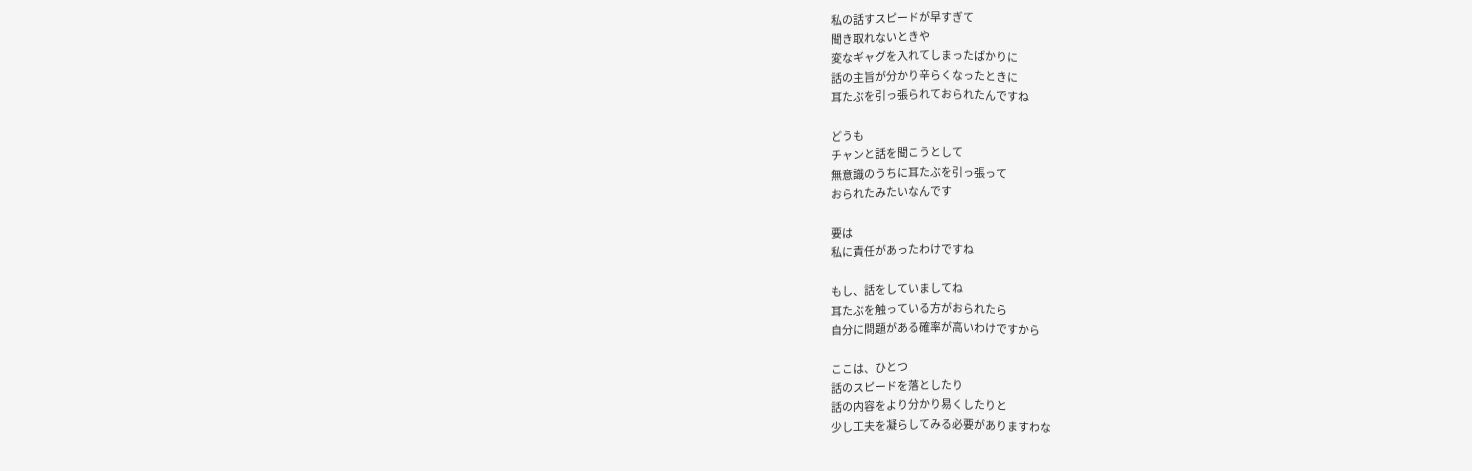私の話すスピードが早すぎて
聞き取れないときや
変なギャグを入れてしまったばかりに
話の主旨が分かり辛らくなったときに
耳たぶを引っ張られておられたんですね

どうも
チャンと話を聞こうとして
無意識のうちに耳たぶを引っ張って
おられたみたいなんです

要は
私に責任があったわけですね

もし、話をしていましてね
耳たぶを触っている方がおられたら
自分に問題がある確率が高いわけですから

ここは、ひとつ
話のスピードを落としたり
話の内容をより分かり易くしたりと
少し工夫を凝らしてみる必要がありますわな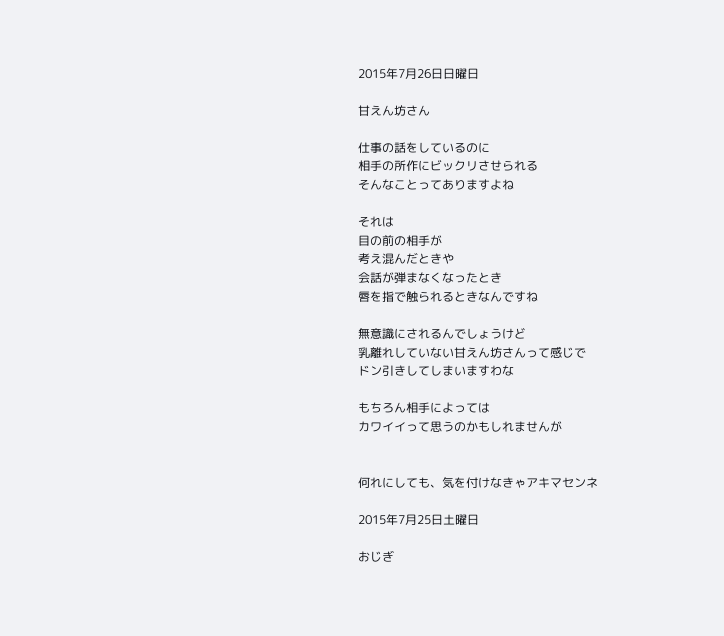2015年7月26日日曜日

甘えん坊さん

仕事の話をしているのに
相手の所作にビックリさせられる
そんなことってありますよね

それは
目の前の相手が
考え混んだときや
会話が弾まなくなったとき
唇を指で触られるときなんですね

無意識にされるんでしょうけど
乳離れしていない甘えん坊さんって感じで
ドン引きしてしまいますわな

もちろん相手によっては
カワイイって思うのかもしれませんが


何れにしても、気を付けなきゃアキマセンネ

2015年7月25日土曜日

おじぎ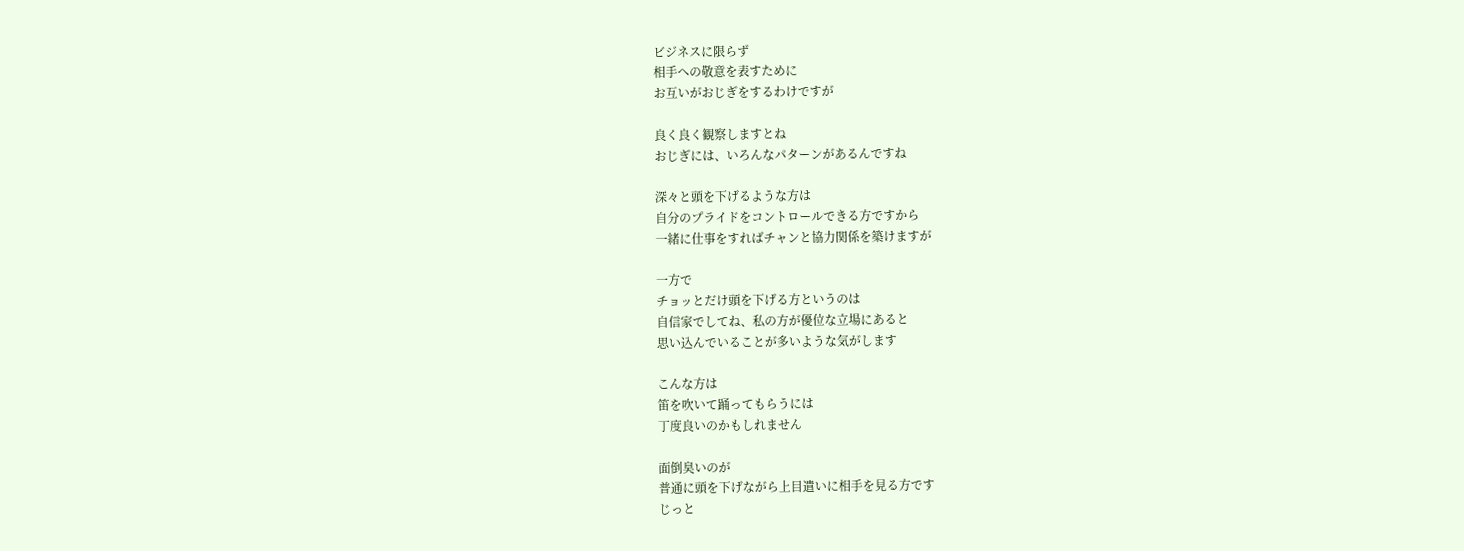ビジネスに限らず
相手への敬意を表すために
お互いがおじぎをするわけですが

良く良く観察しますとね
おじぎには、いろんなパターンがあるんですね

深々と頭を下げるような方は
自分のプライドをコントロールできる方ですから
一緒に仕事をすればチャンと協力関係を築けますが

一方で
チョッとだけ頭を下げる方というのは
自信家でしてね、私の方が優位な立場にあると
思い込んでいることが多いような気がします

こんな方は
笛を吹いて踊ってもらうには
丁度良いのかもしれません

面倒臭いのが
普通に頭を下げながら上目遣いに相手を見る方です
じっと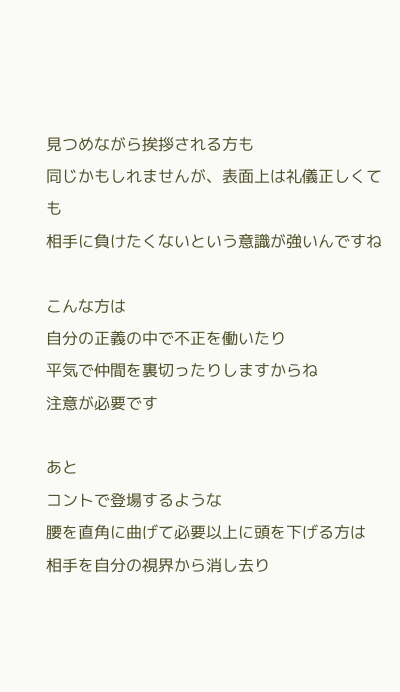見つめながら挨拶される方も
同じかもしれませんが、表面上は礼儀正しくても
相手に負けたくないという意識が強いんですね

こんな方は
自分の正義の中で不正を働いたり
平気で仲間を裏切ったりしますからね
注意が必要です

あと
コントで登場するような
腰を直角に曲げて必要以上に頭を下げる方は
相手を自分の視界から消し去り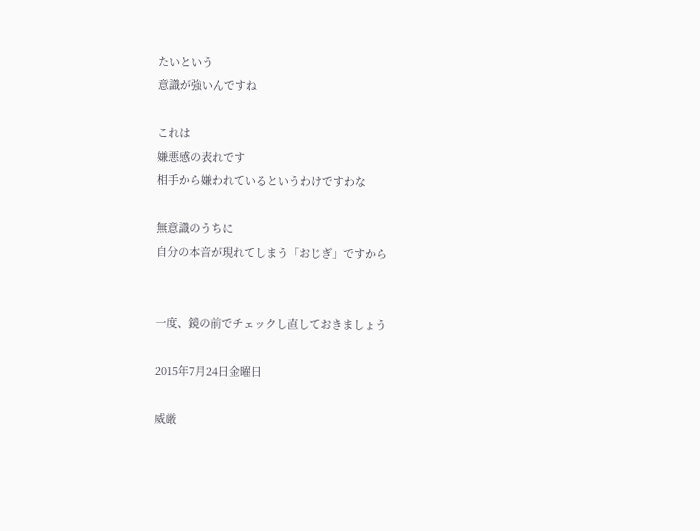たいという
意識が強いんですね

これは
嫌悪感の表れです
相手から嫌われているというわけですわな

無意識のうちに
自分の本音が現れてしまう「おじぎ」ですから


一度、鏡の前でチェックし直しておきましょう

2015年7月24日金曜日

威厳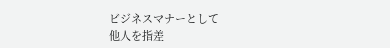ビジネスマナーとして
他人を指差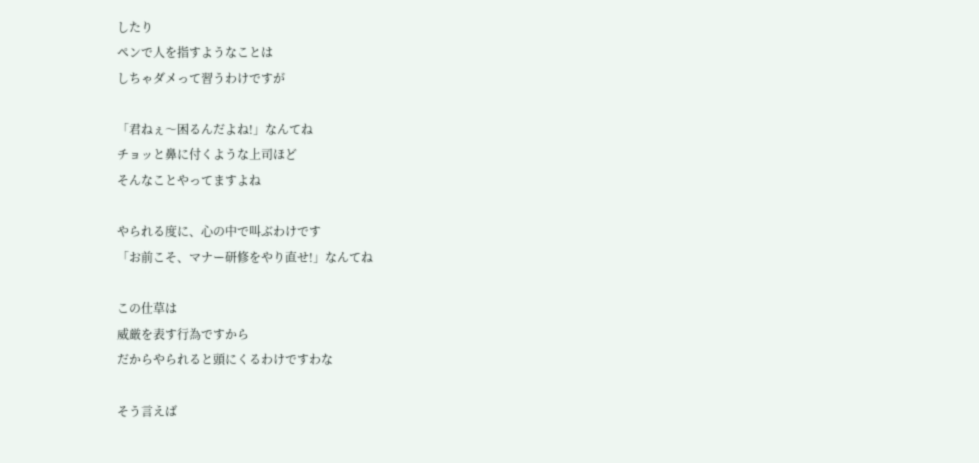したり
ペンで人を指すようなことは
しちゃダメって習うわけですが

「君ねぇ〜困るんだよね!」なんてね
チョッと鼻に付くような上司ほど
そんなことやってますよね

やられる度に、心の中で叫ぶわけです
「お前こそ、マナー研修をやり直せ!」なんてね

この仕草は
威厳を表す行為ですから
だからやられると頭にくるわけですわな

そう言えば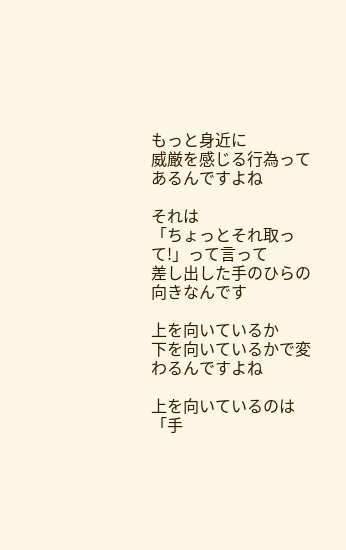もっと身近に
威厳を感じる行為ってあるんですよね

それは
「ちょっとそれ取って!」って言って
差し出した手のひらの向きなんです

上を向いているか
下を向いているかで変わるんですよね

上を向いているのは
「手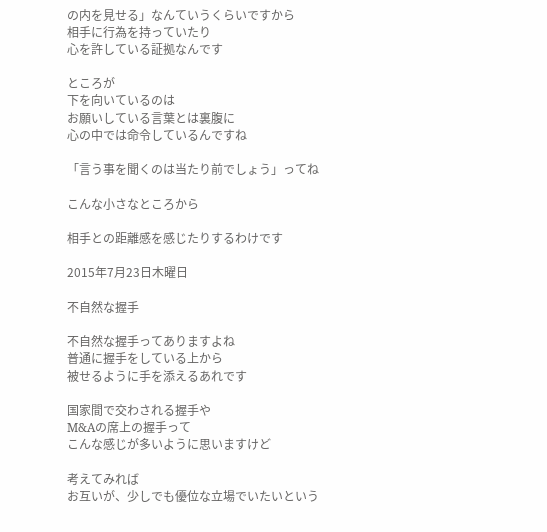の内を見せる」なんていうくらいですから
相手に行為を持っていたり
心を許している証拠なんです

ところが
下を向いているのは
お願いしている言葉とは裏腹に
心の中では命令しているんですね

「言う事を聞くのは当たり前でしょう」ってね

こんな小さなところから

相手との距離感を感じたりするわけです

2015年7月23日木曜日

不自然な握手

不自然な握手ってありますよね
普通に握手をしている上から
被せるように手を添えるあれです

国家間で交わされる握手や
M&Aの席上の握手って
こんな感じが多いように思いますけど

考えてみれば
お互いが、少しでも優位な立場でいたいという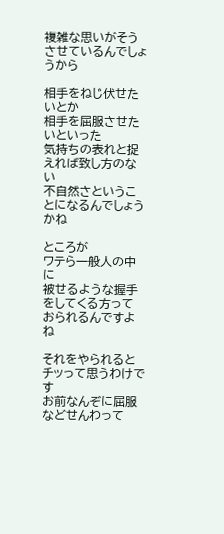複雑な思いがそうさせているんでしょうから

相手をねじ伏せたいとか
相手を屈服させたいといった
気持ちの表れと捉えれば致し方のない
不自然さということになるんでしょうかね

ところが
ワテら一般人の中に
被せるような握手をしてくる方って
おられるんですよね

それをやられると
チッって思うわけです
お前なんぞに屈服などせんわって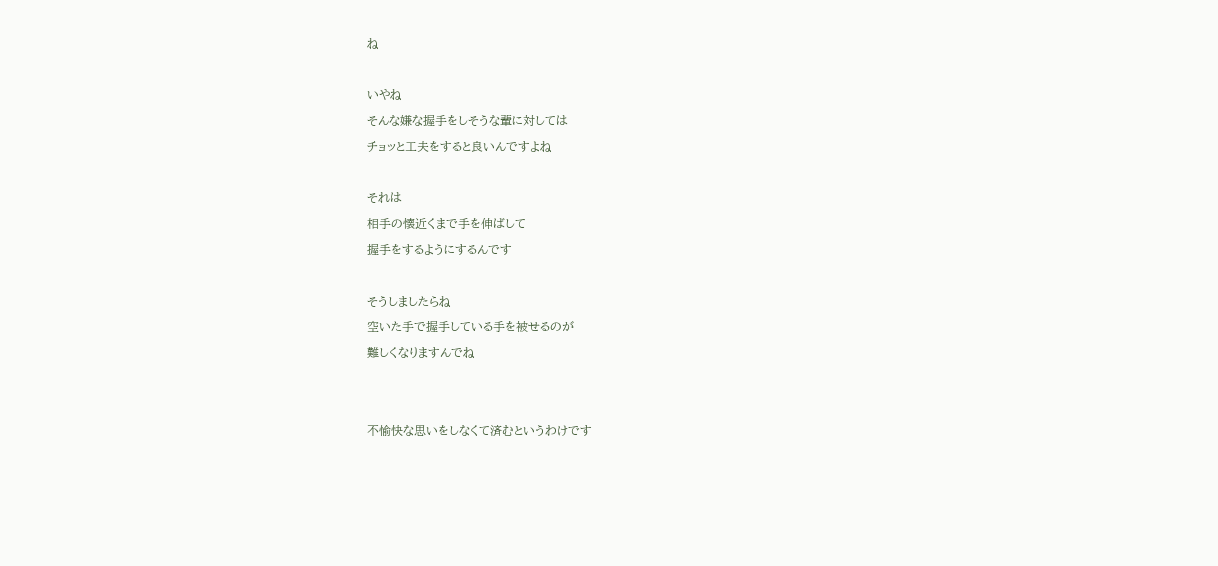ね

いやね
そんな嫌な握手をしそうな輩に対しては
チョッと工夫をすると良いんですよね

それは
相手の懐近くまで手を伸ばして
握手をするようにするんです

そうしましたらね
空いた手で握手している手を被せるのが
難しくなりますんでね


不愉快な思いをしなくて済むというわけです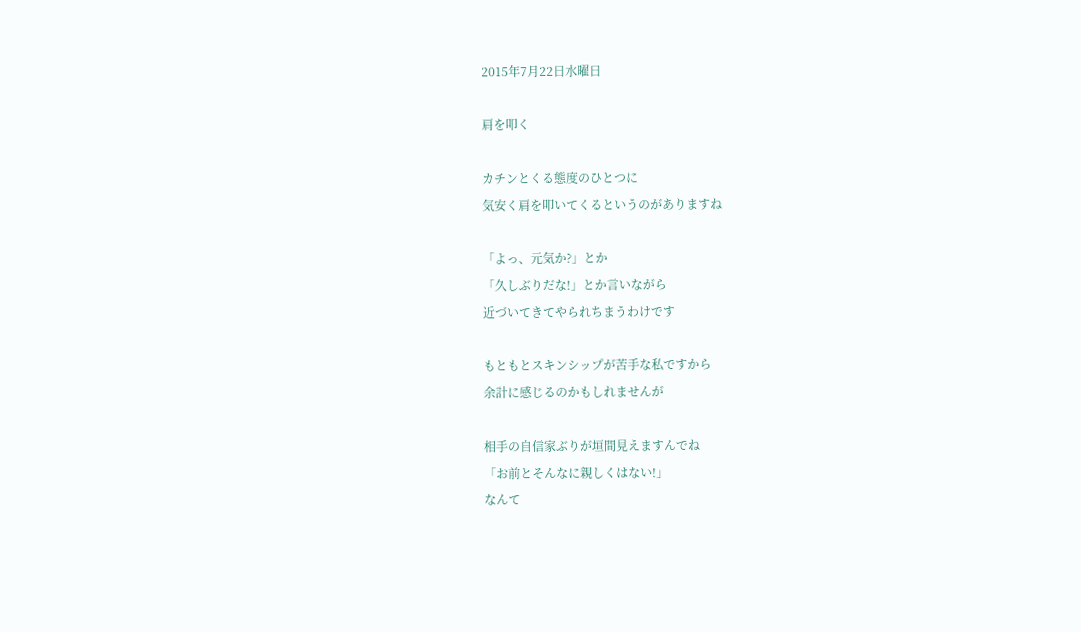2015年7月22日水曜日

肩を叩く

カチンとくる態度のひとつに
気安く肩を叩いてくるというのがありますね

「よっ、元気か?」とか
「久しぶりだな!」とか言いながら
近づいてきてやられちまうわけです

もともとスキンシップが苦手な私ですから
余計に感じるのかもしれませんが

相手の自信家ぶりが垣間見えますんでね
「お前とそんなに親しくはない!」
なんて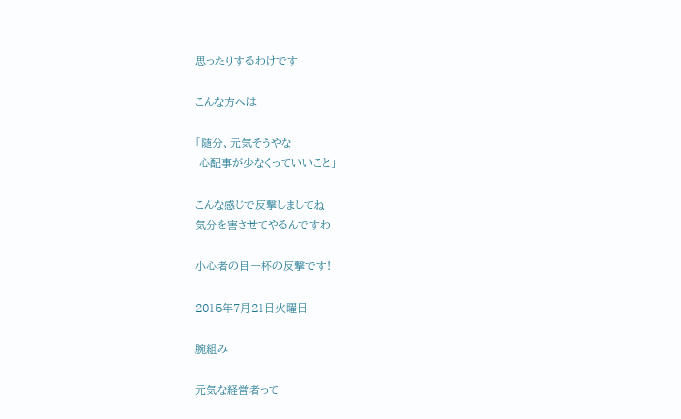思ったりするわけです

こんな方へは

「随分、元気そうやな
 心配事が少なくっていいこと」

こんな感じで反撃しましてね
気分を害させてやるんですわ

小心者の目一杯の反撃です!

2015年7月21日火曜日

腕組み

元気な経営者って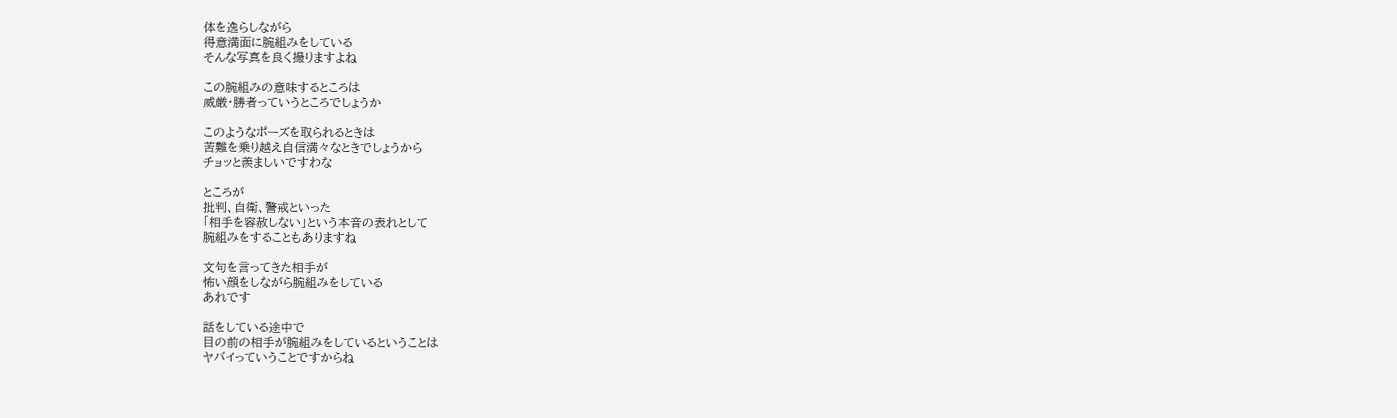体を逸らしながら
得意満面に腕組みをしている
そんな写真を良く撮りますよね

この腕組みの意味するところは
威厳・勝者っていうところでしょうか

このようなポーズを取られるときは
苦難を乗り越え自信満々なときでしょうから
チョッと羨ましいですわな

ところが
批判、自衛、警戒といった
「相手を容赦しない」という本音の表れとして
腕組みをすることもありますね

文句を言ってきた相手が
怖い顔をしながら腕組みをしている
あれです

話をしている途中で
目の前の相手が腕組みをしているということは
ヤバイっていうことですからね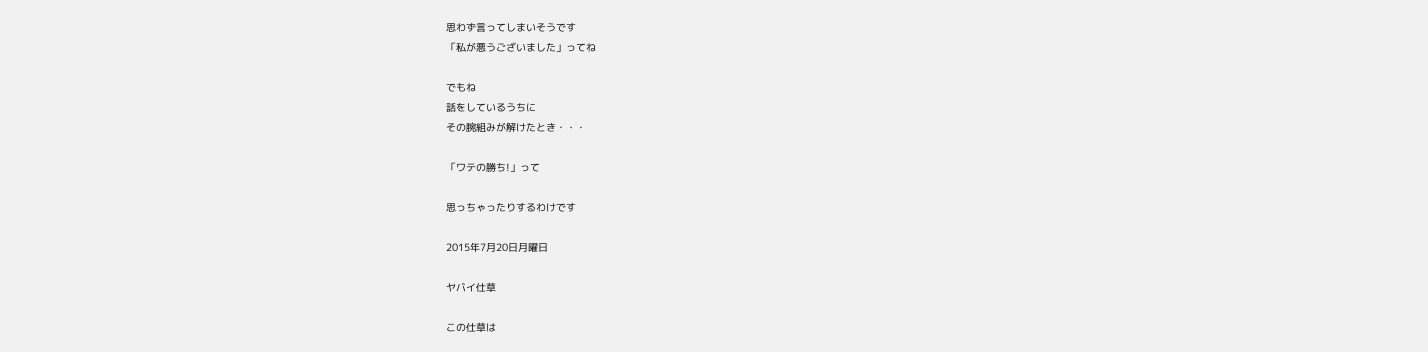思わず言ってしまいそうです
「私が悪うございました」ってね

でもね
話をしているうちに
その腕組みが解けたとき・・・

「ワテの勝ち!」って

思っちゃったりするわけです

2015年7月20日月曜日

ヤバイ仕草

この仕草は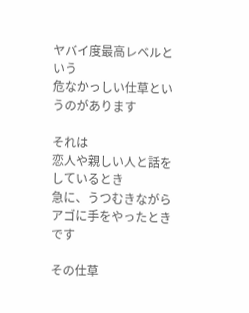ヤバイ度最高レベルという
危なかっしい仕草というのがあります

それは
恋人や親しい人と話をしているとき
急に、うつむきながら
アゴに手をやったときです

その仕草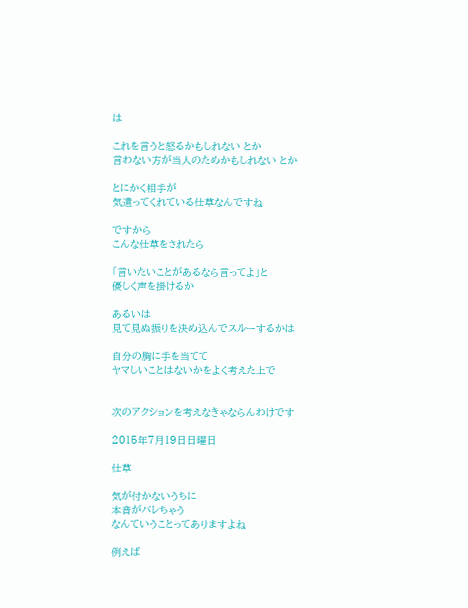は

これを言うと怒るかもしれない とか
言わない方が当人のためかもしれない とか

とにかく相手が
気遣ってくれている仕草なんですね

ですから
こんな仕草をされたら

「言いたいことがあるなら言ってよ」と
優しく声を掛けるか

あるいは
見て見ぬ振りを決め込んでスルーするかは

自分の胸に手を当てて
ヤマしいことはないかをよく考えた上で


次のアクションを考えなきゃならんわけです

2015年7月19日日曜日

仕草

気が付かないうちに
本音がバレちゃう
なんていうことってありますよね

例えば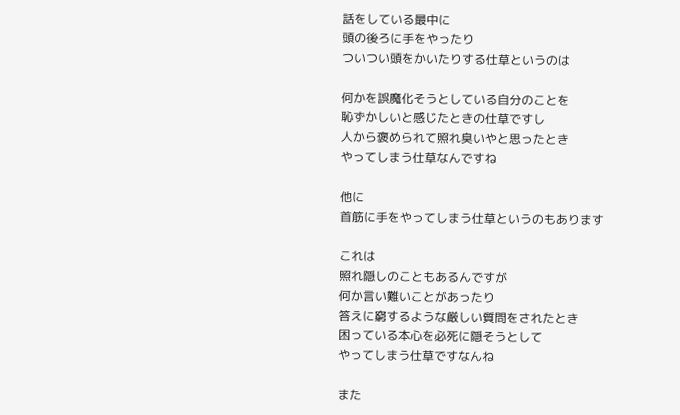話をしている最中に
頭の後ろに手をやったり
ついつい頭をかいたりする仕草というのは

何かを誤魔化そうとしている自分のことを
恥ずかしいと感じたときの仕草ですし
人から褒められて照れ臭いやと思ったとき
やってしまう仕草なんですね

他に
首筋に手をやってしまう仕草というのもあります

これは
照れ隠しのこともあるんですが
何か言い難いことがあったり
答えに窮するような厳しい質問をされたとき
困っている本心を必死に隠そうとして
やってしまう仕草ですなんね

また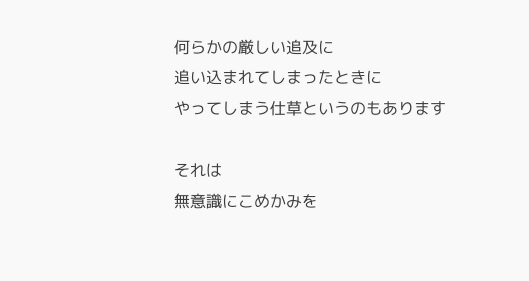何らかの厳しい追及に
追い込まれてしまったときに
やってしまう仕草というのもあります

それは
無意識にこめかみを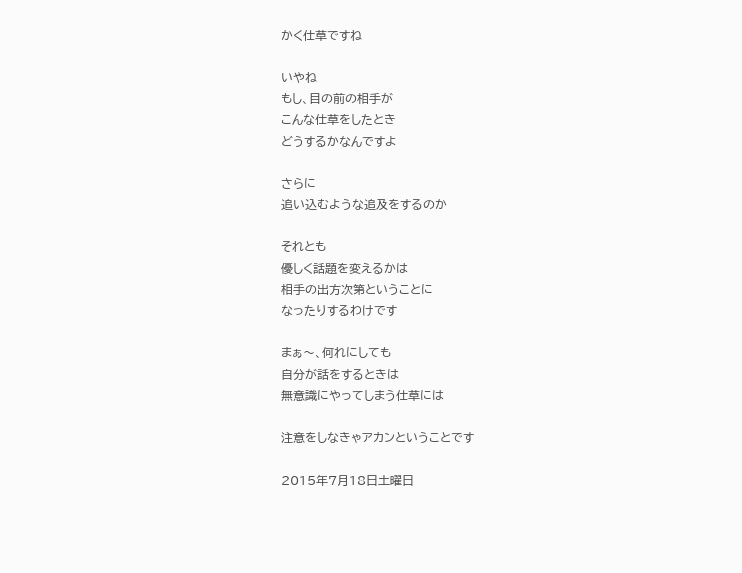かく仕草ですね

いやね
もし、目の前の相手が
こんな仕草をしたとき
どうするかなんですよ

さらに
追い込むような追及をするのか

それとも
優しく話題を変えるかは
相手の出方次第ということに
なったりするわけです

まぁ〜、何れにしても
自分が話をするときは
無意識にやってしまう仕草には

注意をしなきゃアカンということです

2015年7月18日土曜日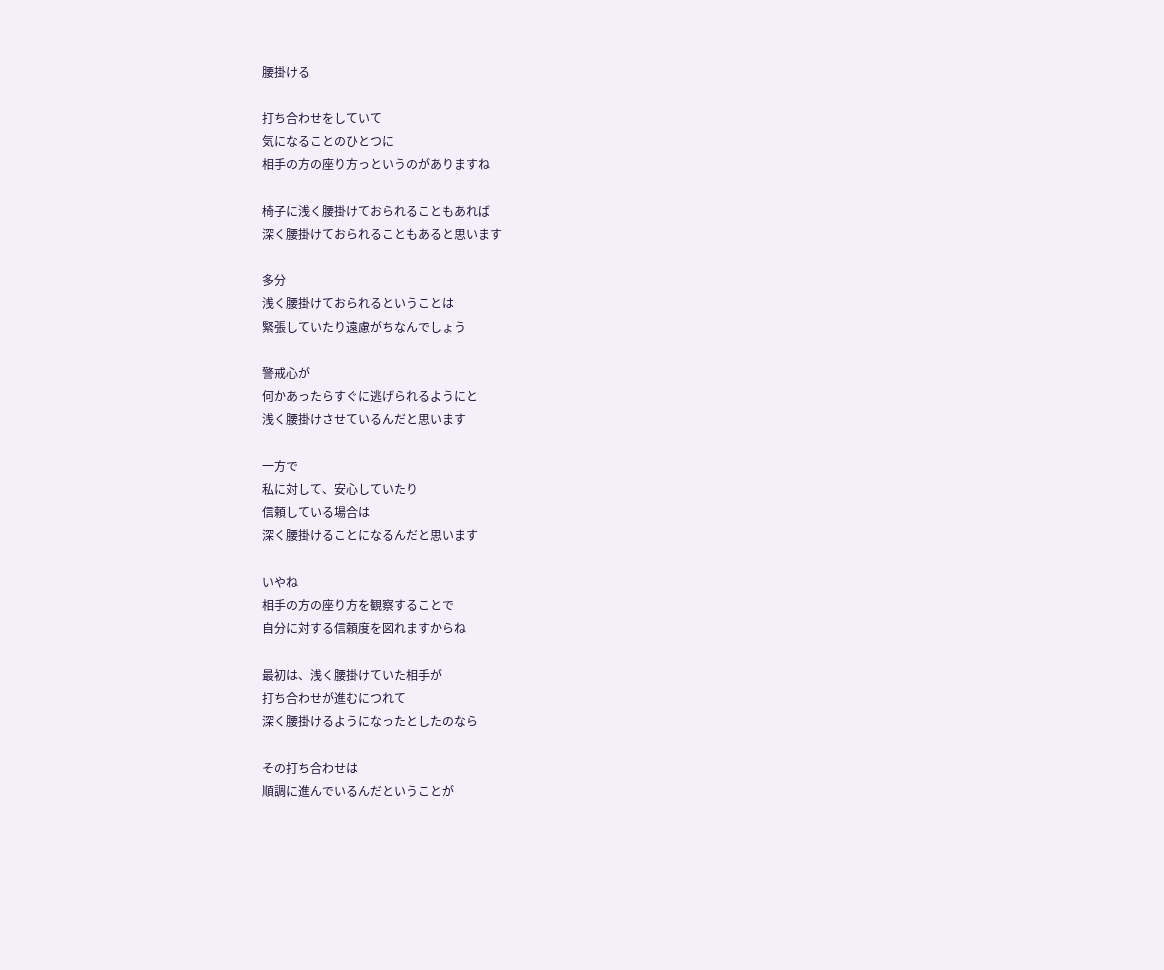腰掛ける

打ち合わせをしていて
気になることのひとつに
相手の方の座り方っというのがありますね

椅子に浅く腰掛けておられることもあれば
深く腰掛けておられることもあると思います

多分
浅く腰掛けておられるということは
緊張していたり遠慮がちなんでしょう

警戒心が
何かあったらすぐに逃げられるようにと
浅く腰掛けさせているんだと思います

一方で
私に対して、安心していたり
信頼している場合は
深く腰掛けることになるんだと思います

いやね
相手の方の座り方を観察することで
自分に対する信頼度を図れますからね

最初は、浅く腰掛けていた相手が
打ち合わせが進むにつれて
深く腰掛けるようになったとしたのなら

その打ち合わせは
順調に進んでいるんだということが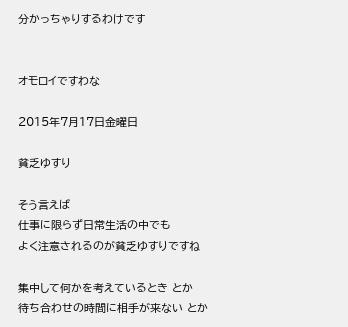分かっちゃりするわけです


オモロイですわな

2015年7月17日金曜日

貧乏ゆすり

そう言えば
仕事に限らず日常生活の中でも
よく注意されるのが貧乏ゆすりですね

集中して何かを考えているとき とか
待ち合わせの時間に相手が来ない とか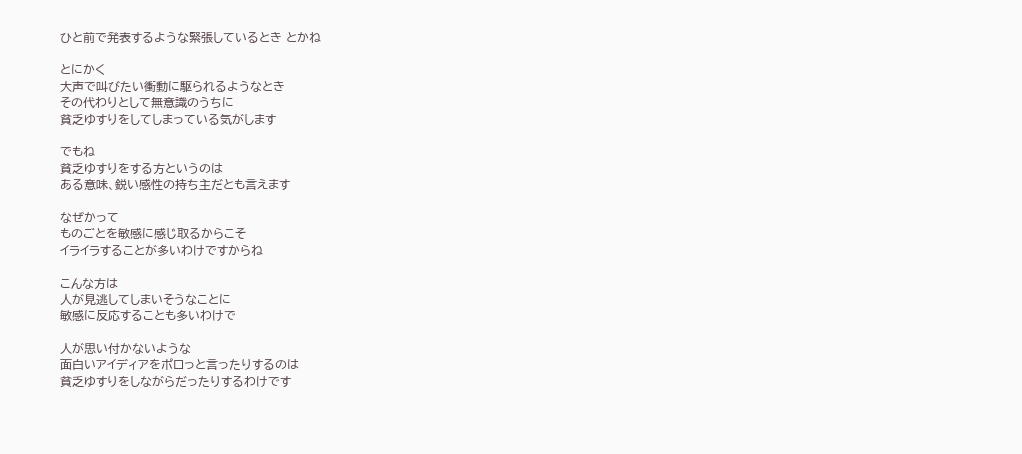ひと前で発表するような緊張しているとき とかね

とにかく
大声で叫びたい衝動に駆られるようなとき
その代わりとして無意識のうちに
貧乏ゆすりをしてしまっている気がします

でもね
貧乏ゆすりをする方というのは
ある意味、鋭い感性の持ち主だとも言えます

なぜかって
ものごとを敏感に感じ取るからこそ
イライラすることが多いわけですからね

こんな方は
人が見逃してしまいそうなことに
敏感に反応することも多いわけで

人が思い付かないような
面白いアイディアをポロっと言ったりするのは
貧乏ゆすりをしながらだったりするわけです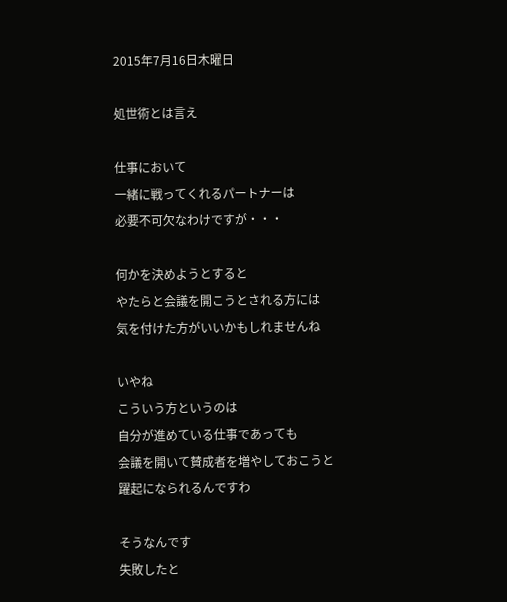2015年7月16日木曜日

処世術とは言え

仕事において
一緒に戦ってくれるパートナーは
必要不可欠なわけですが・・・

何かを決めようとすると
やたらと会議を開こうとされる方には
気を付けた方がいいかもしれませんね

いやね
こういう方というのは
自分が進めている仕事であっても
会議を開いて賛成者を増やしておこうと
躍起になられるんですわ

そうなんです
失敗したと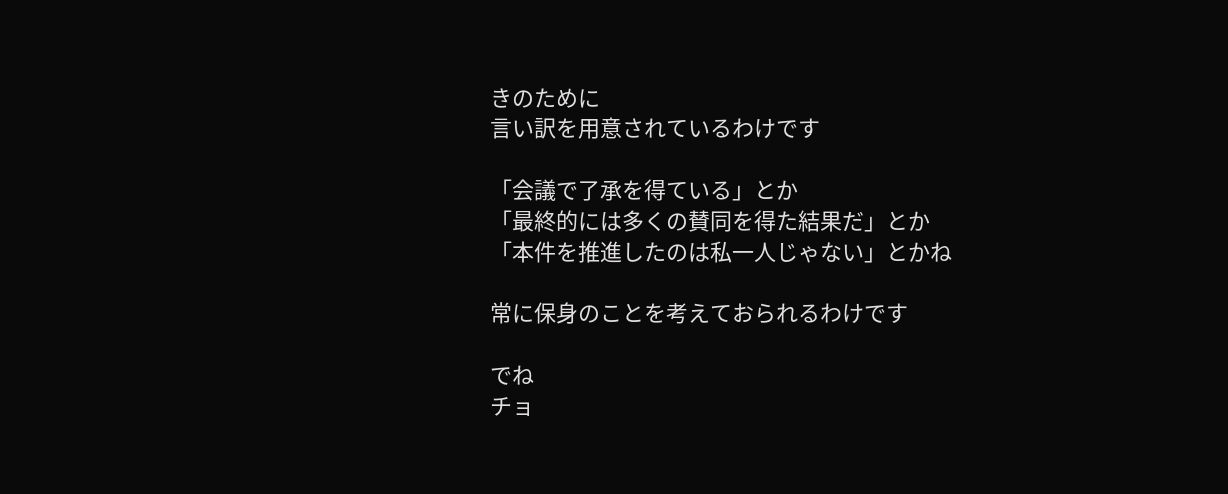きのために
言い訳を用意されているわけです

「会議で了承を得ている」とか
「最終的には多くの賛同を得た結果だ」とか
「本件を推進したのは私一人じゃない」とかね

常に保身のことを考えておられるわけです

でね
チョ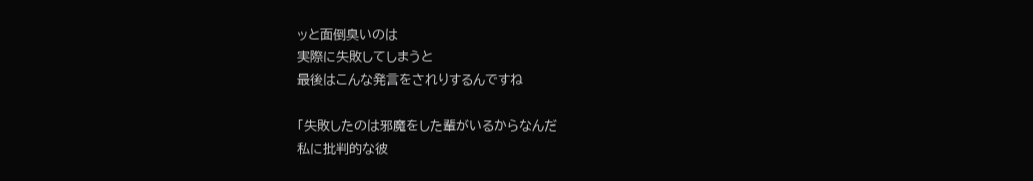ッと面倒臭いのは
実際に失敗してしまうと
最後はこんな発言をされりするんですね

「失敗したのは邪魔をした輩がいるからなんだ
私に批判的な彼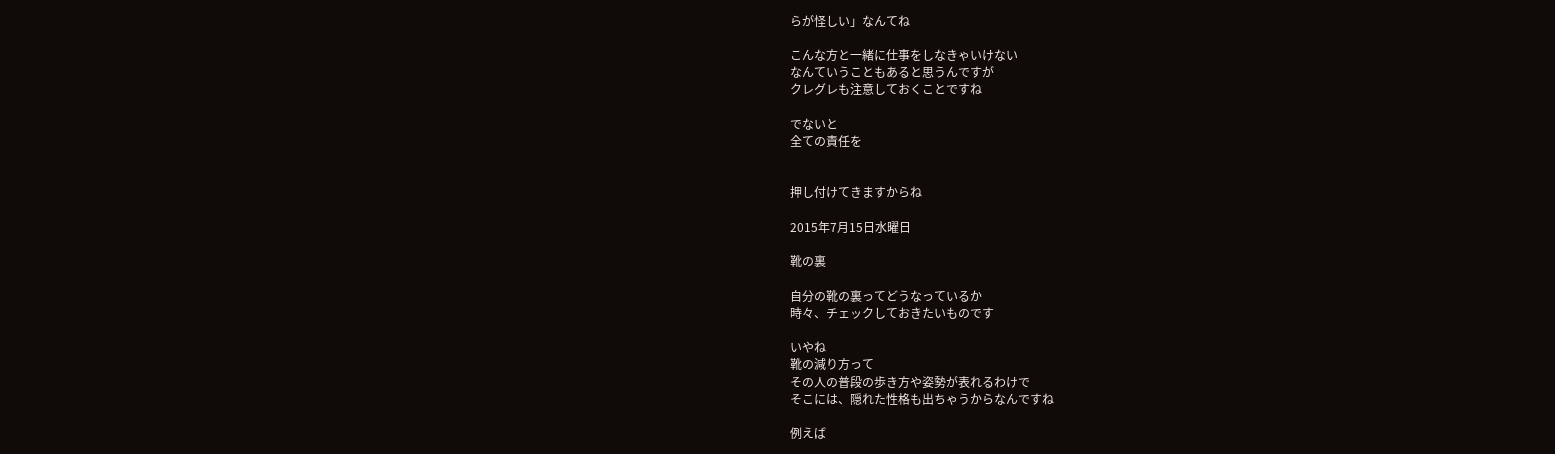らが怪しい」なんてね

こんな方と一緒に仕事をしなきゃいけない
なんていうこともあると思うんですが
クレグレも注意しておくことですね

でないと
全ての責任を


押し付けてきますからね

2015年7月15日水曜日

靴の裏

自分の靴の裏ってどうなっているか
時々、チェックしておきたいものです

いやね
靴の減り方って
その人の普段の歩き方や姿勢が表れるわけで
そこには、隠れた性格も出ちゃうからなんですね

例えば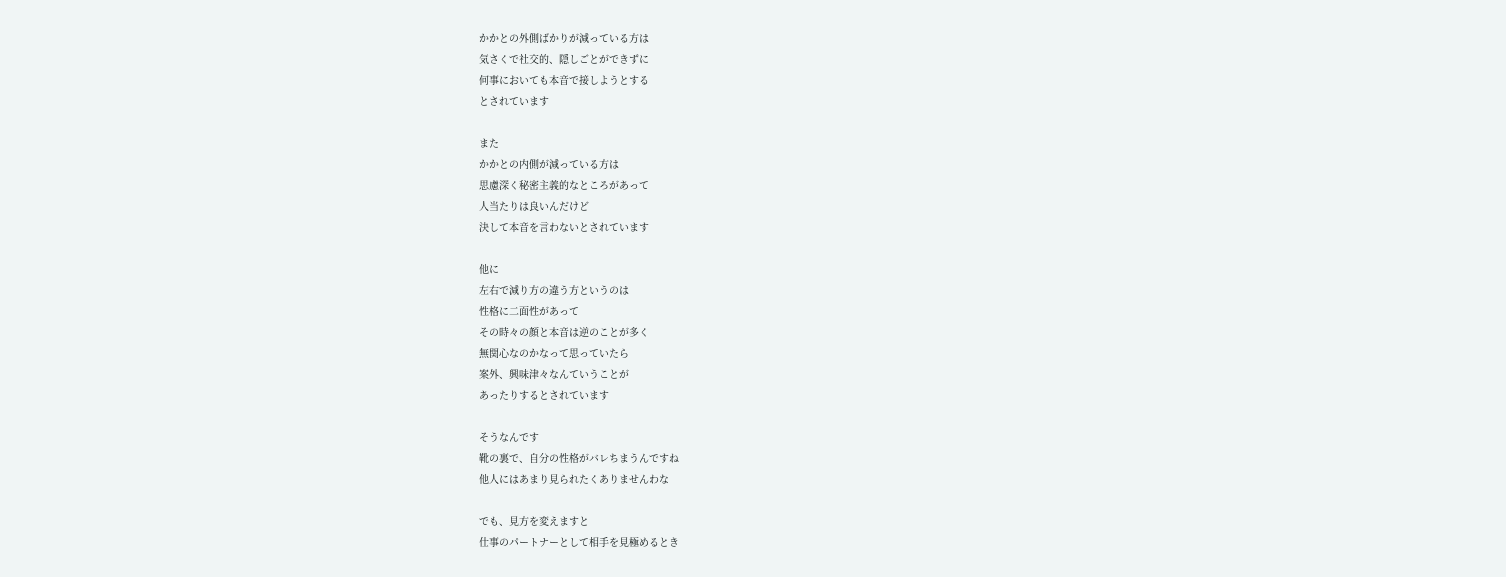かかとの外側ばかりが減っている方は
気さくで社交的、隠しごとができずに
何事においても本音で接しようとする
とされています

また
かかとの内側が減っている方は
思慮深く秘密主義的なところがあって
人当たりは良いんだけど
決して本音を言わないとされています

他に
左右で減り方の違う方というのは
性格に二面性があって
その時々の顔と本音は逆のことが多く
無関心なのかなって思っていたら
案外、興味津々なんていうことが
あったりするとされています

そうなんです
靴の裏で、自分の性格がバレちまうんですね
他人にはあまり見られたくありませんわな

でも、見方を変えますと
仕事のパートナーとして相手を見極めるとき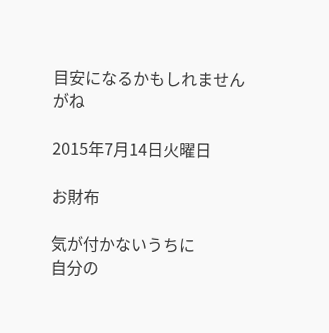目安になるかもしれませんがね

2015年7月14日火曜日

お財布

気が付かないうちに
自分の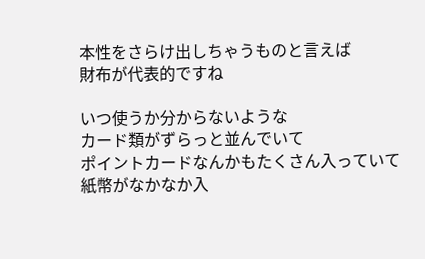本性をさらけ出しちゃうものと言えば
財布が代表的ですね

いつ使うか分からないような
カード類がずらっと並んでいて
ポイントカードなんかもたくさん入っていて
紙幣がなかなか入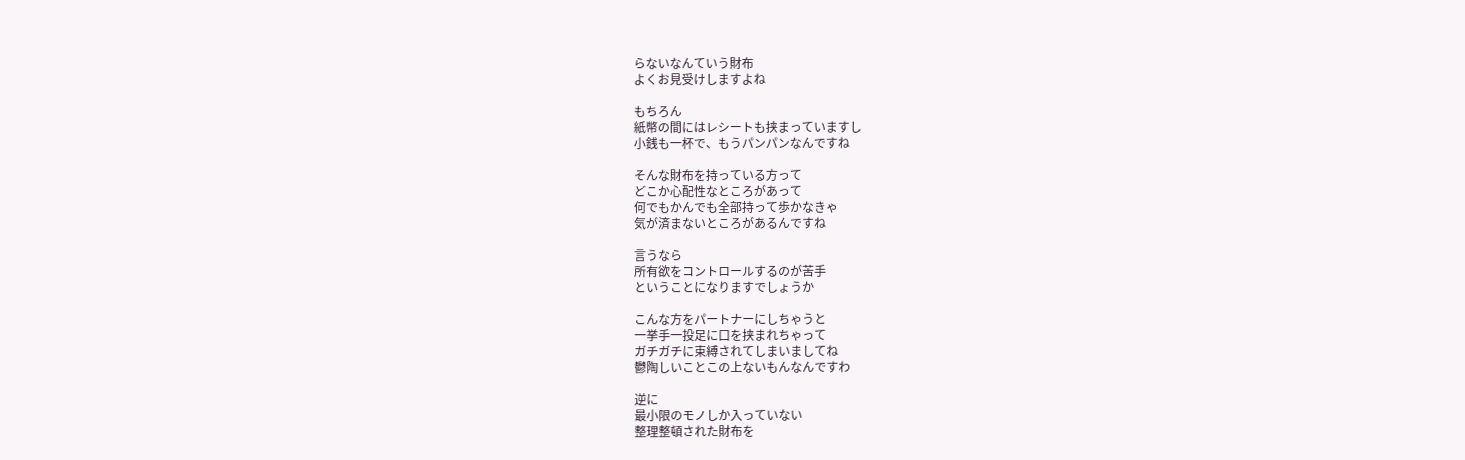らないなんていう財布
よくお見受けしますよね

もちろん
紙幣の間にはレシートも挟まっていますし
小銭も一杯で、もうパンパンなんですね

そんな財布を持っている方って
どこか心配性なところがあって
何でもかんでも全部持って歩かなきゃ
気が済まないところがあるんですね

言うなら
所有欲をコントロールするのが苦手
ということになりますでしょうか

こんな方をパートナーにしちゃうと
一挙手一投足に口を挟まれちゃって
ガチガチに束縛されてしまいましてね
鬱陶しいことこの上ないもんなんですわ

逆に
最小限のモノしか入っていない
整理整頓された財布を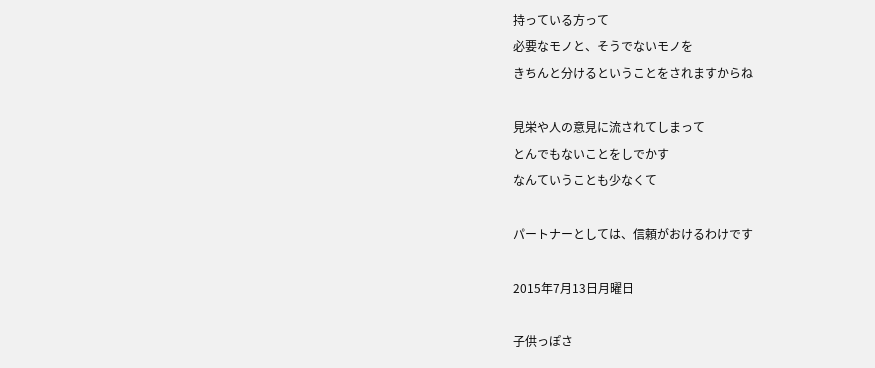持っている方って
必要なモノと、そうでないモノを
きちんと分けるということをされますからね

見栄や人の意見に流されてしまって
とんでもないことをしでかす
なんていうことも少なくて

パートナーとしては、信頼がおけるわけです

2015年7月13日月曜日

子供っぽさ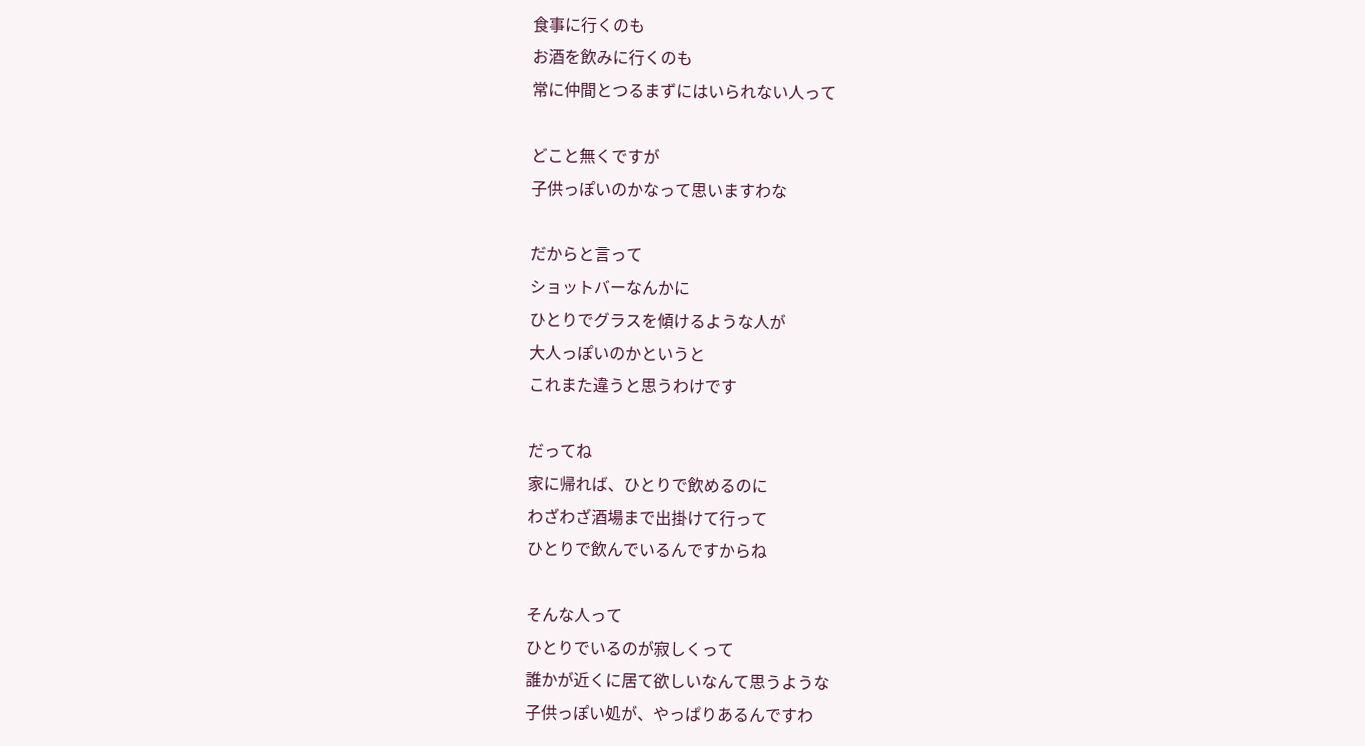食事に行くのも
お酒を飲みに行くのも
常に仲間とつるまずにはいられない人って

どこと無くですが
子供っぽいのかなって思いますわな

だからと言って
ショットバーなんかに
ひとりでグラスを傾けるような人が
大人っぽいのかというと
これまた違うと思うわけです

だってね
家に帰れば、ひとりで飲めるのに
わざわざ酒場まで出掛けて行って
ひとりで飲んでいるんですからね

そんな人って
ひとりでいるのが寂しくって
誰かが近くに居て欲しいなんて思うような
子供っぽい処が、やっぱりあるんですわ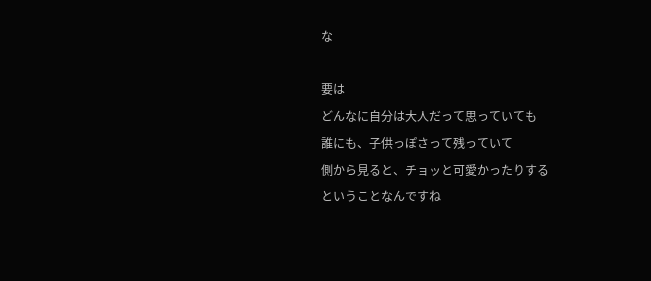な

要は
どんなに自分は大人だって思っていても
誰にも、子供っぽさって残っていて
側から見ると、チョッと可愛かったりする
ということなんですね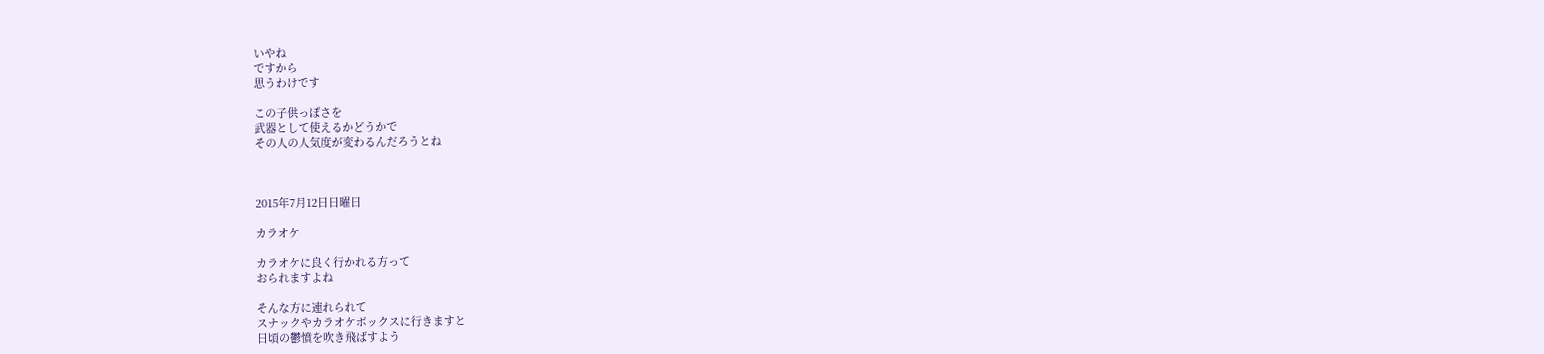いやね
ですから
思うわけです

この子供っぽさを
武器として使えるかどうかで
その人の人気度が変わるんだろうとね



2015年7月12日日曜日

カラオケ

カラオケに良く行かれる方って
おられますよね

そんな方に連れられて
スナックやカラオケボックスに行きますと
日頃の鬱憤を吹き飛ばすよう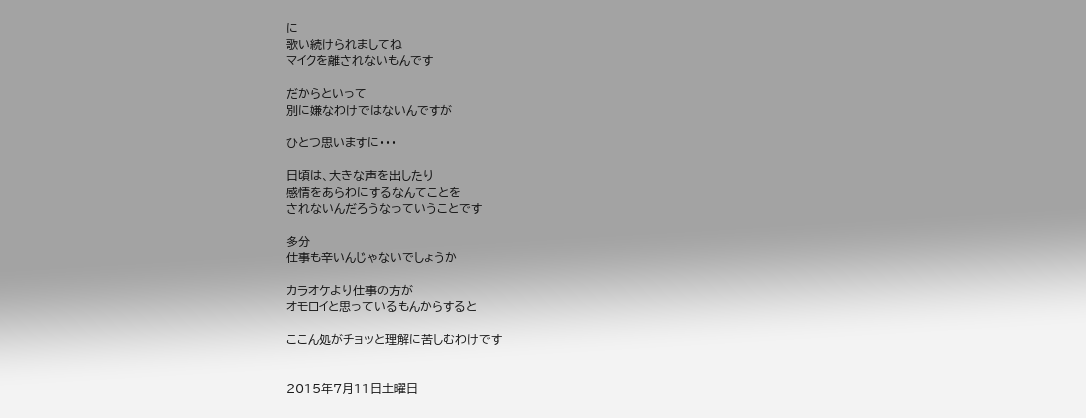に
歌い続けられましてね
マイクを離されないもんです

だからといって
別に嫌なわけではないんですが

ひとつ思いますに・・・

日頃は、大きな声を出したり
感情をあらわにするなんてことを
されないんだろうなっていうことです

多分
仕事も辛いんじゃないでしょうか

カラオケより仕事の方が
オモロイと思っているもんからすると

ここん処がチョッと理解に苦しむわけです


2015年7月11日土曜日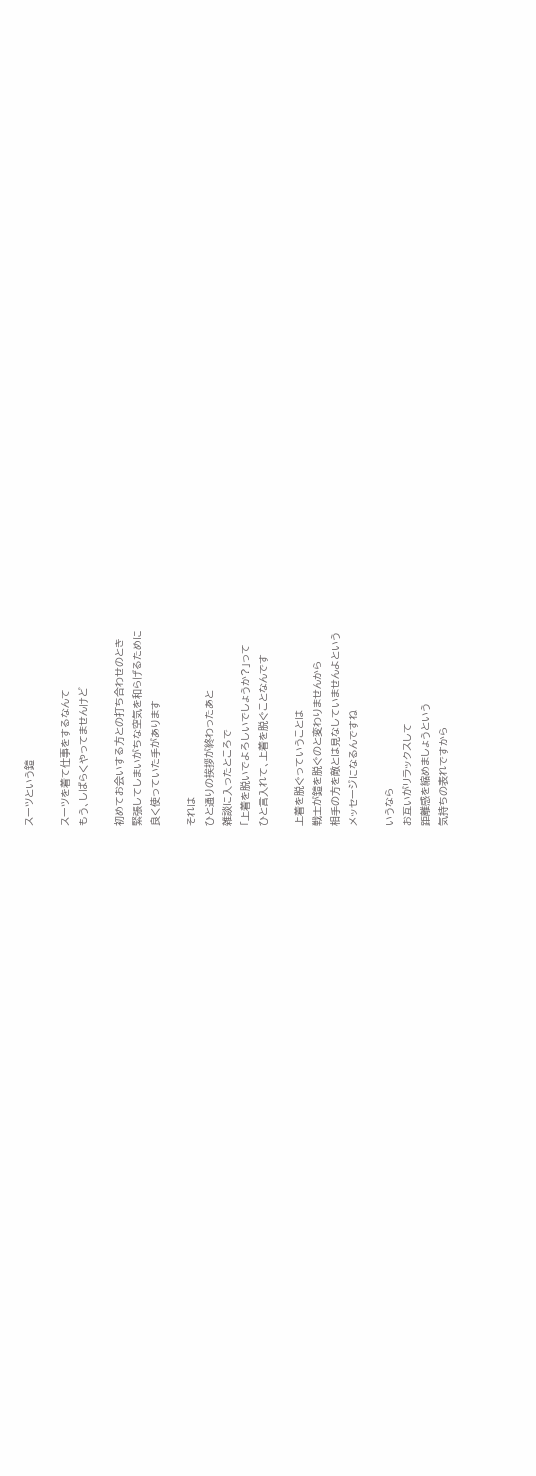スーツという鎧

スーツを着て仕事をするなんて
もう、しばらくやってませんけど

初めてお会いする方との打ち合わせのとき
緊張してしまいがちな空気を和らげるために
良く使っていた手があります

それは
ひと通りの挨拶が終わったあと
雑談に入ったところで
「上着を脱いでよろしいでしょうか?」って
ひと言入れて、上着を脱ぐことなんです

上着を脱ぐっていうことは
戦士が鎧を脱ぐのと変わりませんから
相手の方を敵とは見なしていませんよという
メッセージになるんですね

いうなら
お互いがリラックスして
距離感を縮めましょうという
気持ちの表れですから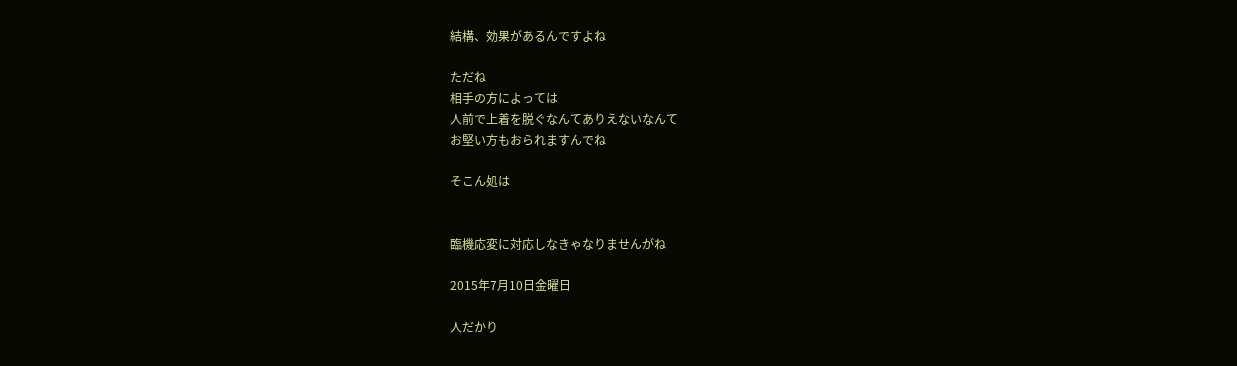結構、効果があるんですよね

ただね
相手の方によっては
人前で上着を脱ぐなんてありえないなんて
お堅い方もおられますんでね

そこん処は


臨機応変に対応しなきゃなりませんがね

2015年7月10日金曜日

人だかり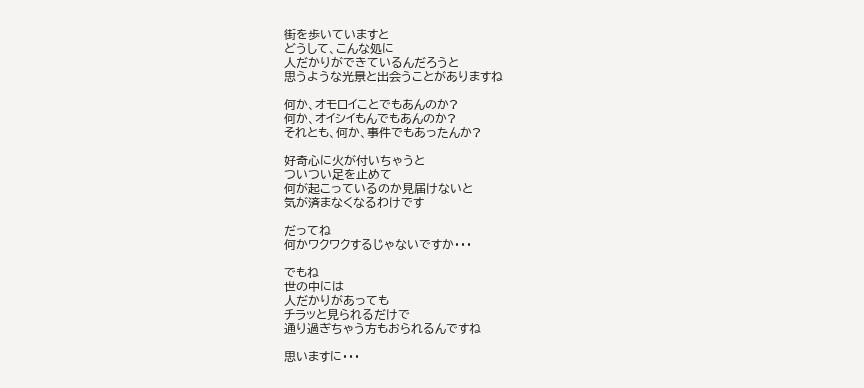街を歩いていますと
どうして、こんな処に
人だかりができているんだろうと
思うような光景と出会うことがありますね

何か、オモロイことでもあんのか?
何か、オイシイもんでもあんのか?
それとも、何か、事件でもあったんか?

好奇心に火が付いちゃうと
ついつい足を止めて
何が起こっているのか見届けないと
気が済まなくなるわけです

だってね
何かワクワクするじゃないですか・・・

でもね
世の中には
人だかりがあっても
チラッと見られるだけで
通り過ぎちゃう方もおられるんですね

思いますに・・・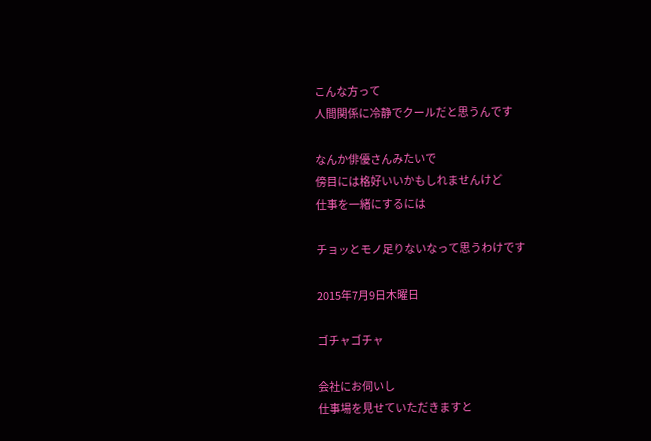こんな方って
人間関係に冷静でクールだと思うんです

なんか俳優さんみたいで
傍目には格好いいかもしれませんけど
仕事を一緒にするには

チョッとモノ足りないなって思うわけです

2015年7月9日木曜日

ゴチャゴチャ

会社にお伺いし
仕事場を見せていただきますと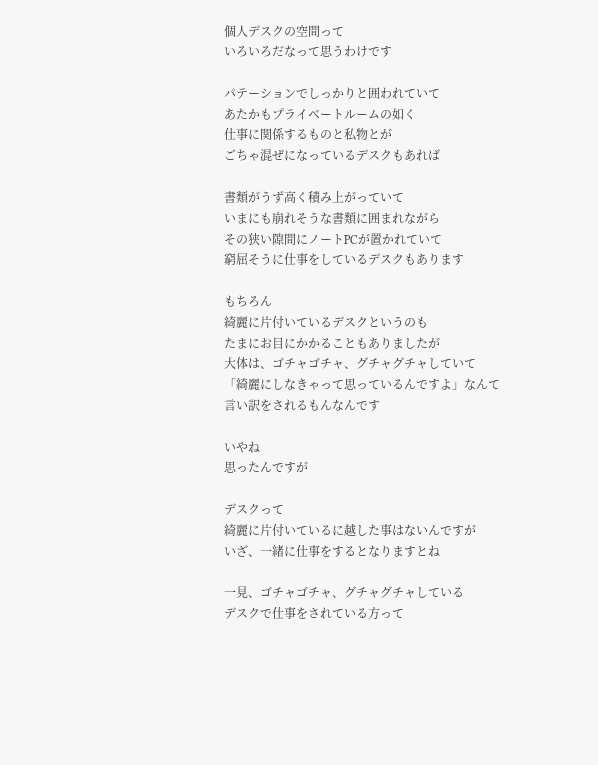個人デスクの空間って
いろいろだなって思うわけです

パテーションでしっかりと囲われていて
あたかもプライベートルームの如く
仕事に関係するものと私物とが
ごちゃ混ぜになっているデスクもあれば

書類がうず高く積み上がっていて
いまにも崩れそうな書類に囲まれながら
その狭い隙間にノートPCが置かれていて
窮屈そうに仕事をしているデスクもあります

もちろん
綺麗に片付いているデスクというのも
たまにお目にかかることもありましたが
大体は、ゴチャゴチャ、グチャグチャしていて
「綺麗にしなきゃって思っているんですよ」なんて
言い訳をされるもんなんです

いやね
思ったんですが

デスクって
綺麗に片付いているに越した事はないんですが
いざ、一緒に仕事をするとなりますとね

一見、ゴチャゴチャ、グチャグチャしている
デスクで仕事をされている方って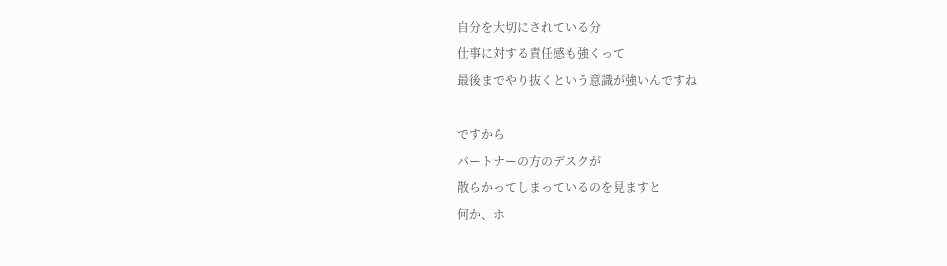自分を大切にされている分
仕事に対する責任感も強くって
最後までやり抜くという意識が強いんですね

ですから
パートナーの方のデスクが
散らかってしまっているのを見ますと
何か、ホ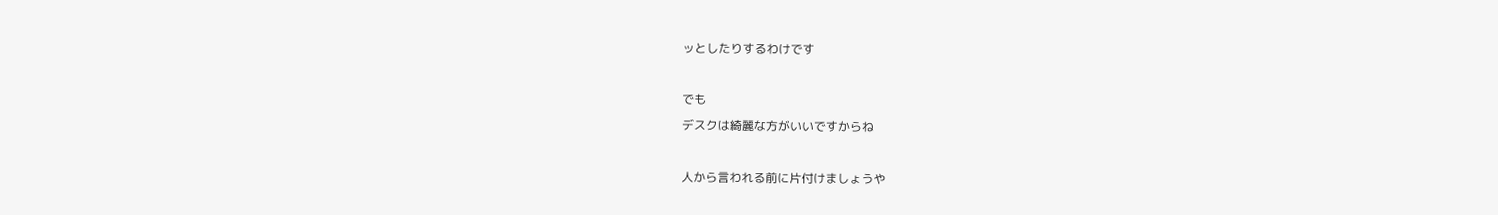ッとしたりするわけです

でも
デスクは綺麗な方がいいですからね

人から言われる前に片付けましょうや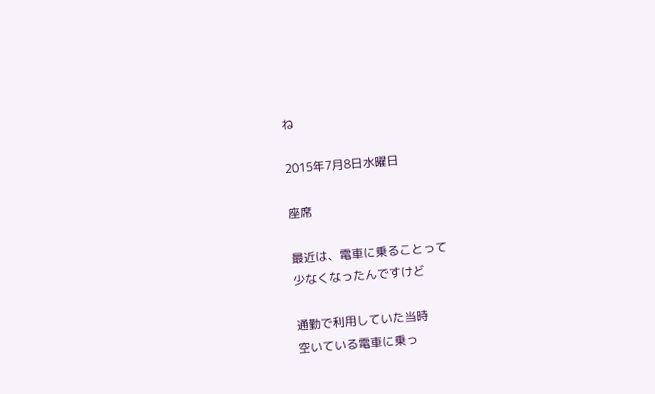ね

2015年7月8日水曜日

座席

最近は、電車に乗ることって
少なくなったんですけど

通勤で利用していた当時
空いている電車に乗っ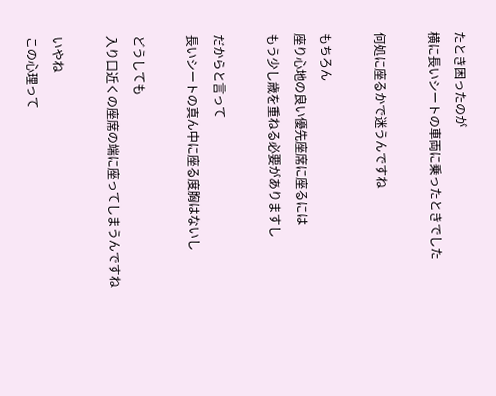たとき困ったのが
横に長いシートの車両に乗ったときでした

何処に座るかで迷うんですね

もちろん
座り心地の良い優先座席に座るには
もう少し歳を重ねる必要がありますし

だからと言って
長いシートの真ん中に座る度胸はないし

どうしても
入り口近くの座席の端に座ってしまうんですね

いやね
この心理って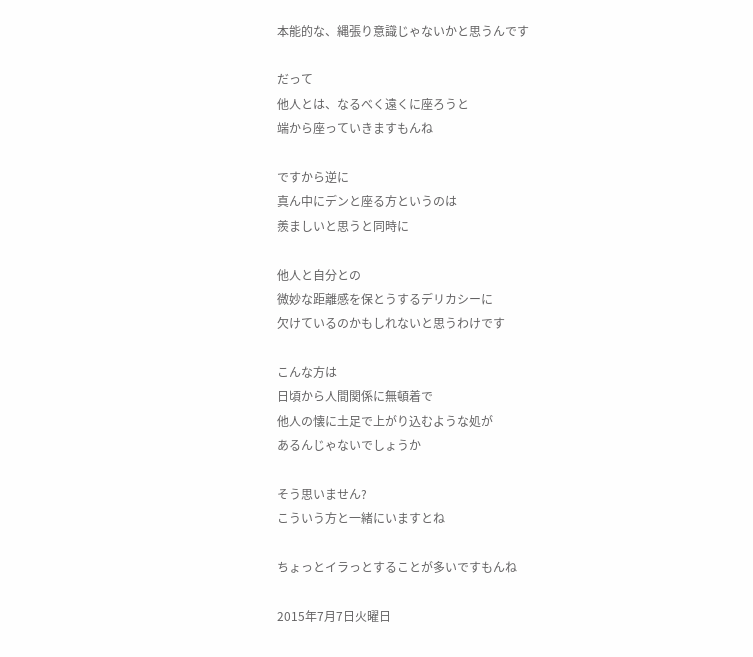本能的な、縄張り意識じゃないかと思うんです

だって
他人とは、なるべく遠くに座ろうと
端から座っていきますもんね

ですから逆に
真ん中にデンと座る方というのは
羨ましいと思うと同時に

他人と自分との
微妙な距離感を保とうするデリカシーに
欠けているのかもしれないと思うわけです

こんな方は
日頃から人間関係に無頓着で
他人の懐に土足で上がり込むような処が
あるんじゃないでしょうか

そう思いません?
こういう方と一緒にいますとね

ちょっとイラっとすることが多いですもんね

2015年7月7日火曜日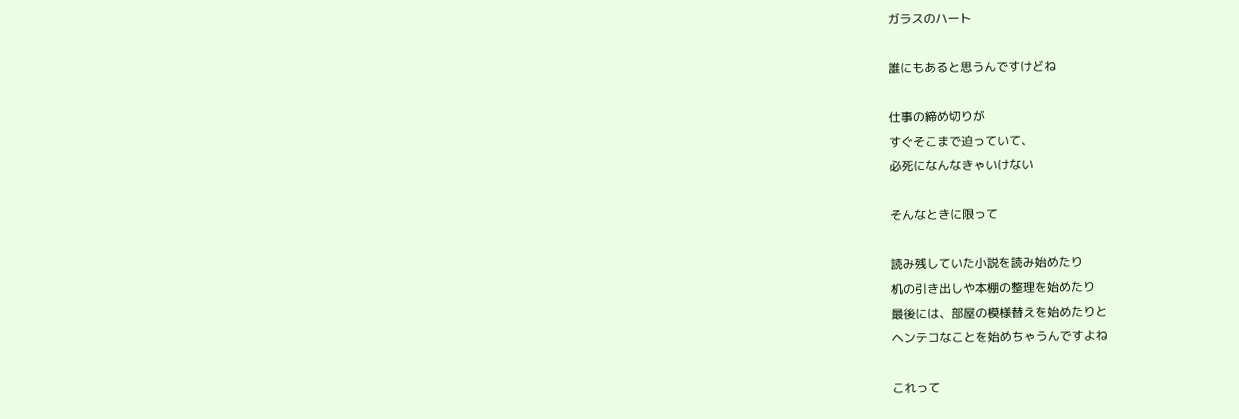ガラスのハート

誰にもあると思うんですけどね

仕事の締め切りが
すぐそこまで迫っていて、
必死になんなきゃいけない

そんなときに限って

読み残していた小説を読み始めたり
机の引き出しや本棚の整理を始めたり
最後には、部屋の模様替えを始めたりと
ヘンテコなことを始めちゃうんですよね

これって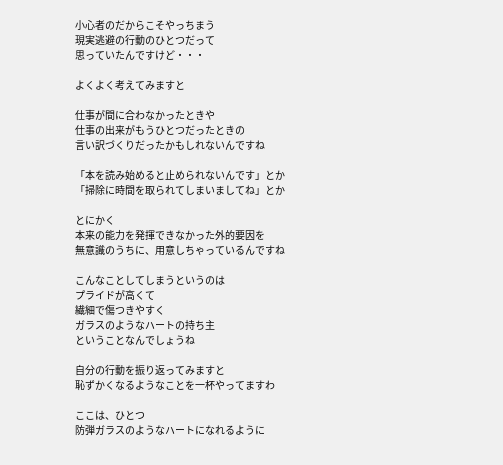小心者のだからこそやっちまう
現実逃避の行動のひとつだって
思っていたんですけど・・・

よくよく考えてみますと

仕事が間に合わなかったときや
仕事の出来がもうひとつだったときの
言い訳づくりだったかもしれないんですね

「本を読み始めると止められないんです」とか
「掃除に時間を取られてしまいましてね」とか

とにかく
本来の能力を発揮できなかった外的要因を
無意識のうちに、用意しちゃっているんですね

こんなことしてしまうというのは
プライドが高くて
繊細で傷つきやすく
ガラスのようなハートの持ち主
ということなんでしょうね

自分の行動を振り返ってみますと
恥ずかくなるようなことを一杯やってますわ

ここは、ひとつ
防弾ガラスのようなハートになれるように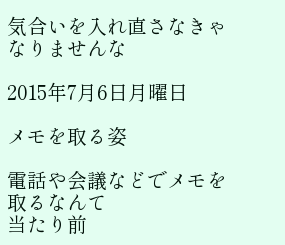気合いを入れ直さなきゃなりませんな

2015年7月6日月曜日

メモを取る姿

電話や会議などでメモを取るなんて
当たり前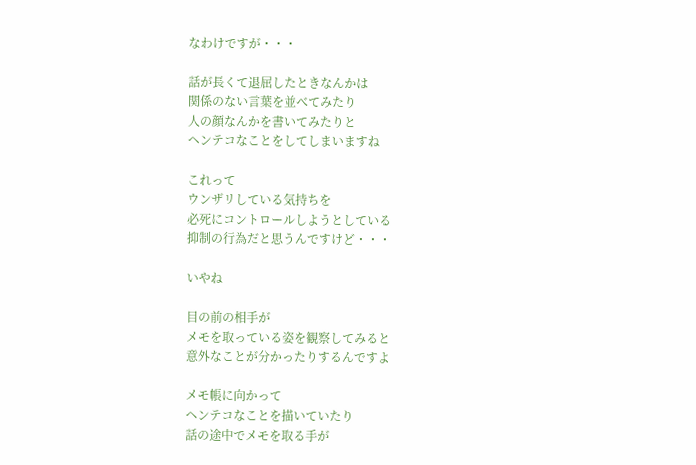なわけですが・・・

話が長くて退屈したときなんかは
関係のない言葉を並べてみたり
人の顔なんかを書いてみたりと
ヘンテコなことをしてしまいますね

これって
ウンザリしている気持ちを
必死にコントロールしようとしている
抑制の行為だと思うんですけど・・・

いやね

目の前の相手が
メモを取っている姿を観察してみると
意外なことが分かったりするんですよ

メモ帳に向かって
ヘンテコなことを描いていたり
話の途中でメモを取る手が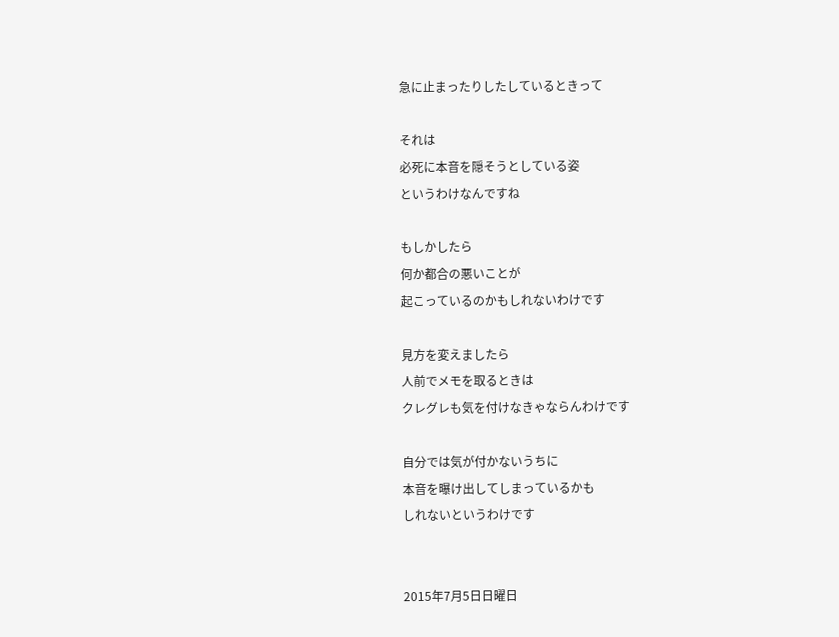急に止まったりしたしているときって

それは
必死に本音を隠そうとしている姿
というわけなんですね

もしかしたら
何か都合の悪いことが
起こっているのかもしれないわけです

見方を変えましたら
人前でメモを取るときは
クレグレも気を付けなきゃならんわけです

自分では気が付かないうちに
本音を曝け出してしまっているかも
しれないというわけです


2015年7月5日日曜日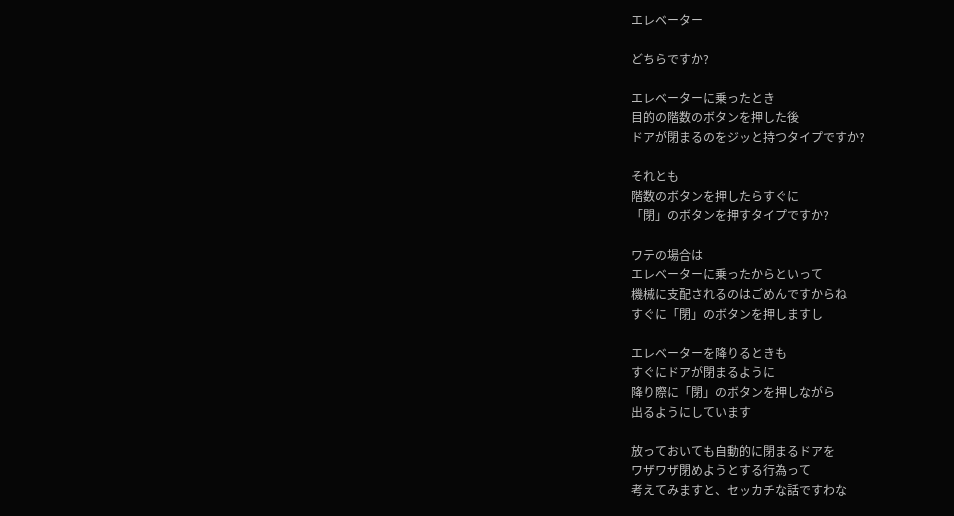エレベーター

どちらですか?

エレベーターに乗ったとき
目的の階数のボタンを押した後
ドアが閉まるのをジッと持つタイプですか?

それとも
階数のボタンを押したらすぐに
「閉」のボタンを押すタイプですか?

ワテの場合は
エレベーターに乗ったからといって
機械に支配されるのはごめんですからね
すぐに「閉」のボタンを押しますし

エレベーターを降りるときも
すぐにドアが閉まるように
降り際に「閉」のボタンを押しながら
出るようにしています

放っておいても自動的に閉まるドアを
ワザワザ閉めようとする行為って
考えてみますと、セッカチな話ですわな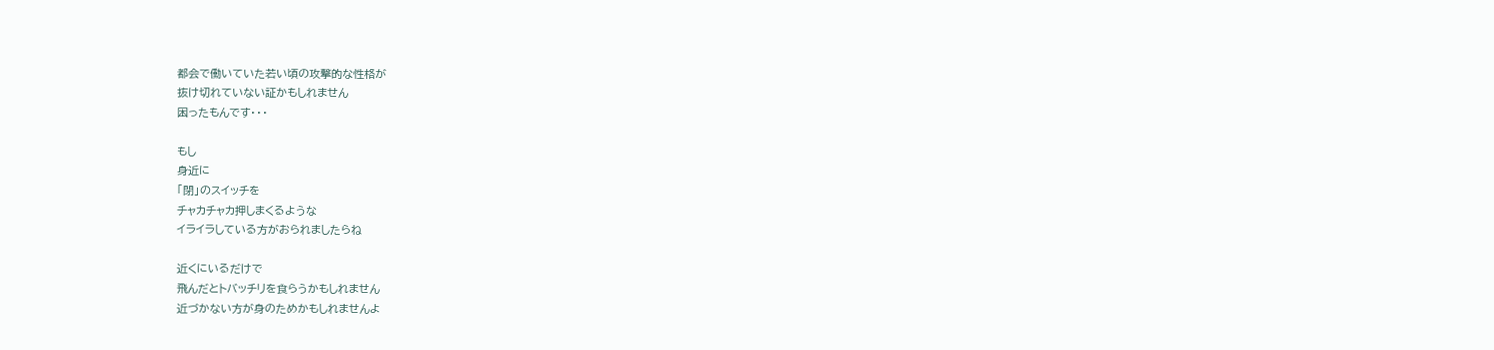都会で働いていた若い頃の攻撃的な性格が
抜け切れていない証かもしれません
困ったもんです・・・

もし
身近に
「閉」のスイッチを
チャカチャカ押しまくるような
イライラしている方がおられましたらね

近くにいるだけで
飛んだとトバッチリを食らうかもしれません
近づかない方が身のためかもしれませんよ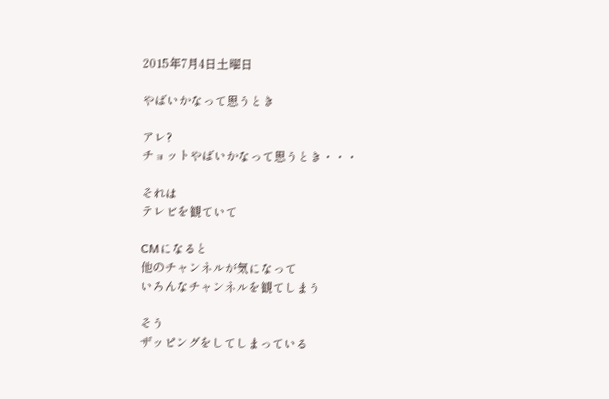2015年7月4日土曜日

やばいかなって思うとき

アレ?
チョットやばいかなって思うとき・・・

それは
テレビを観ていて

CMになると
他のチャンネルが気になって
いろんなチャンネルを観てしまう

そう
ザッピングをしてしまっている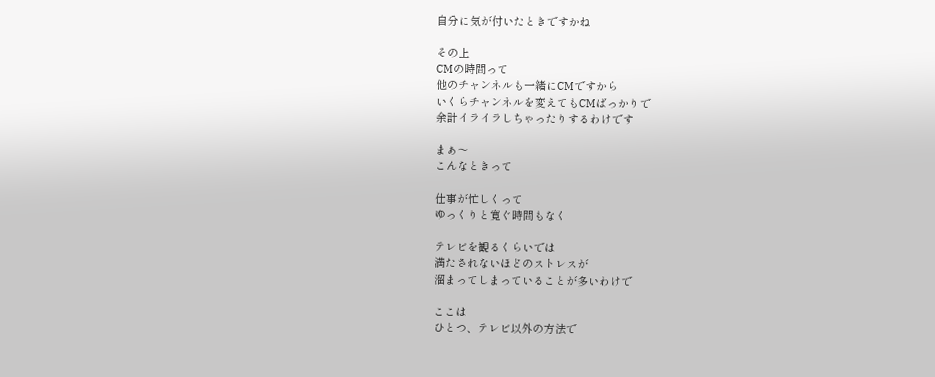自分に気が付いたときですかね

その上
CMの時間って
他のチャンネルも一緒にCMですから
いくらチャンネルを変えてもCMばっかりで
余計イライラしちゃったりするわけです

まぁ〜
こんなときって

仕事が忙しくって
ゆっくりと寛ぐ時間もなく

テレビを観るくらいでは
満たされないほどのストレスが
溜まってしまっていることが多いわけで

ここは
ひとつ、テレビ以外の方法で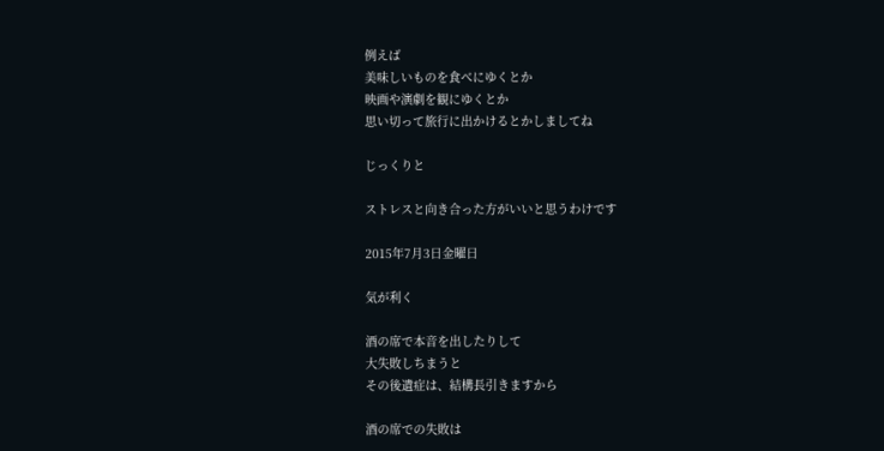例えば
美味しいものを食べにゆくとか
映画や演劇を観にゆくとか
思い切って旅行に出かけるとかしましてね

じっくりと

ストレスと向き合った方がいいと思うわけです

2015年7月3日金曜日

気が利く

酒の席で本音を出したりして
大失敗しちまうと
その後遺症は、結構長引きますから

酒の席での失敗は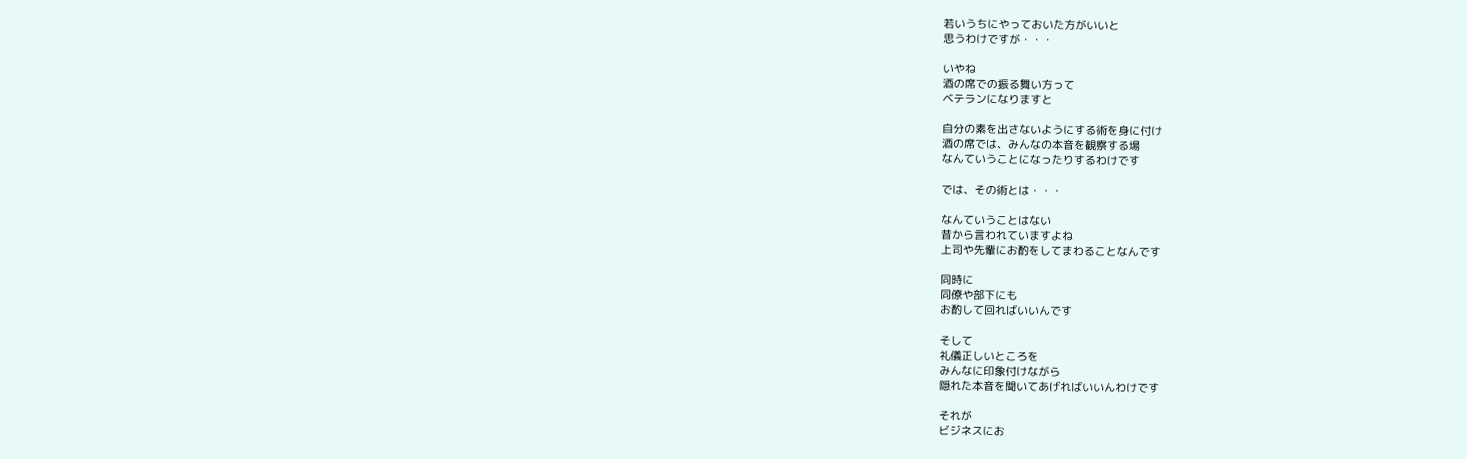若いうちにやっておいた方がいいと
思うわけですが・・・

いやね
酒の席での振る舞い方って
ベテランになりますと

自分の素を出さないようにする術を身に付け
酒の席では、みんなの本音を観察する場
なんていうことになったりするわけです

では、その術とは・・・

なんていうことはない
昔から言われていますよね
上司や先輩にお酌をしてまわることなんです

同時に
同僚や部下にも
お酌して回ればいいんです

そして
礼儀正しいところを
みんなに印象付けながら
隠れた本音を聞いてあげればいいんわけです

それが
ビジネスにお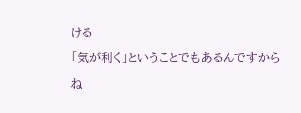ける
「気が利く」ということでもあるんですからね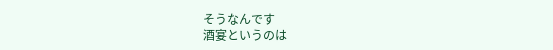そうなんです
酒宴というのは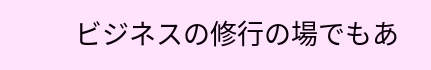ビジネスの修行の場でもあ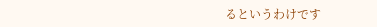るというわけです